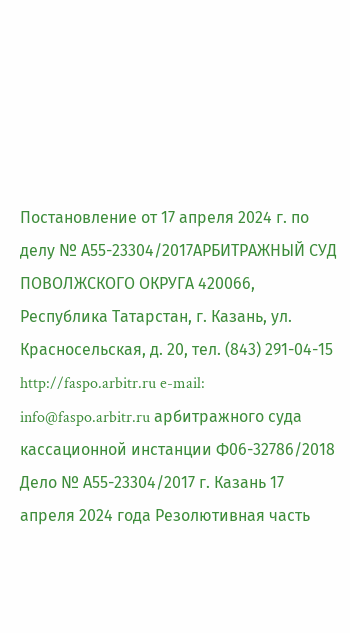Постановление от 17 апреля 2024 г. по делу № А55-23304/2017АРБИТРАЖНЫЙ СУД ПОВОЛЖСКОГО ОКРУГА 420066, Республика Татарстан, г. Казань, ул. Красносельская, д. 20, тел. (843) 291-04-15 http://faspo.arbitr.ru e-mail: info@faspo.arbitr.ru арбитражного суда кассационной инстанции Ф06-32786/2018 Дело № А55-23304/2017 г. Казань 17 апреля 2024 года Резолютивная часть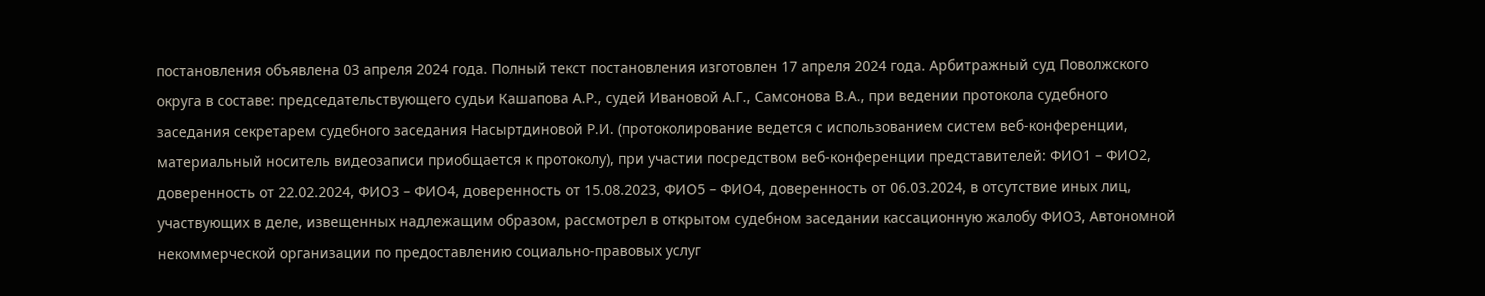постановления объявлена 03 апреля 2024 года. Полный текст постановления изготовлен 17 апреля 2024 года. Арбитражный суд Поволжского округа в составе: председательствующего судьи Кашапова А.Р., судей Ивановой А.Г., Самсонова В.А., при ведении протокола судебного заседания секретарем судебного заседания Насыртдиновой Р.И. (протоколирование ведется с использованием систем веб-конференции, материальный носитель видеозаписи приобщается к протоколу), при участии посредством веб-конференции представителей: ФИО1 – ФИО2, доверенность от 22.02.2024, ФИО3 – ФИО4, доверенность от 15.08.2023, ФИО5 – ФИО4, доверенность от 06.03.2024, в отсутствие иных лиц, участвующих в деле, извещенных надлежащим образом, рассмотрел в открытом судебном заседании кассационную жалобу ФИО3, Автономной некоммерческой организации по предоставлению социально-правовых услуг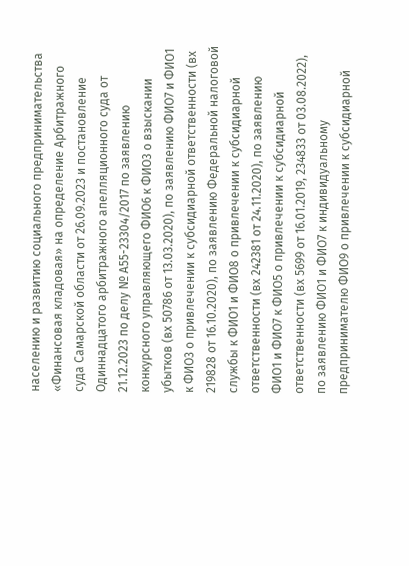населению и развитию социального предпринимательства «Финансовая кладовая» на определение Арбитражного суда Самарской области от 26.09.2023 и постановление Одиннадцатого арбитражного апелляционного суда от 21.12.2023 по делу № А55-23304/2017 по заявлению конкурсного управляющего ФИО6 к ФИО3 о взыскании убытков (вх 50786 от 13.03.2020), по заявлению ФИО7 и ФИО1 к ФИО3 о привлечении к субсидиарной ответственности (вх 219828 от 16.10.2020), по заявлению Федеральной налоговой службы к ФИО1 и ФИО8 о привлечении к субсидиарной ответственности (вх 242381 от 24.11.2020), по заявлению ФИО1 и ФИО7 к ФИО5 о привлечении к субсидиарной ответственности (вх 5699 от 16.01.2019, 234833 от 03.08.2022), по заявлению ФИО1 и ФИО7 к индивидуальному предпринимателю ФИО9 о привлечении к субсидиарной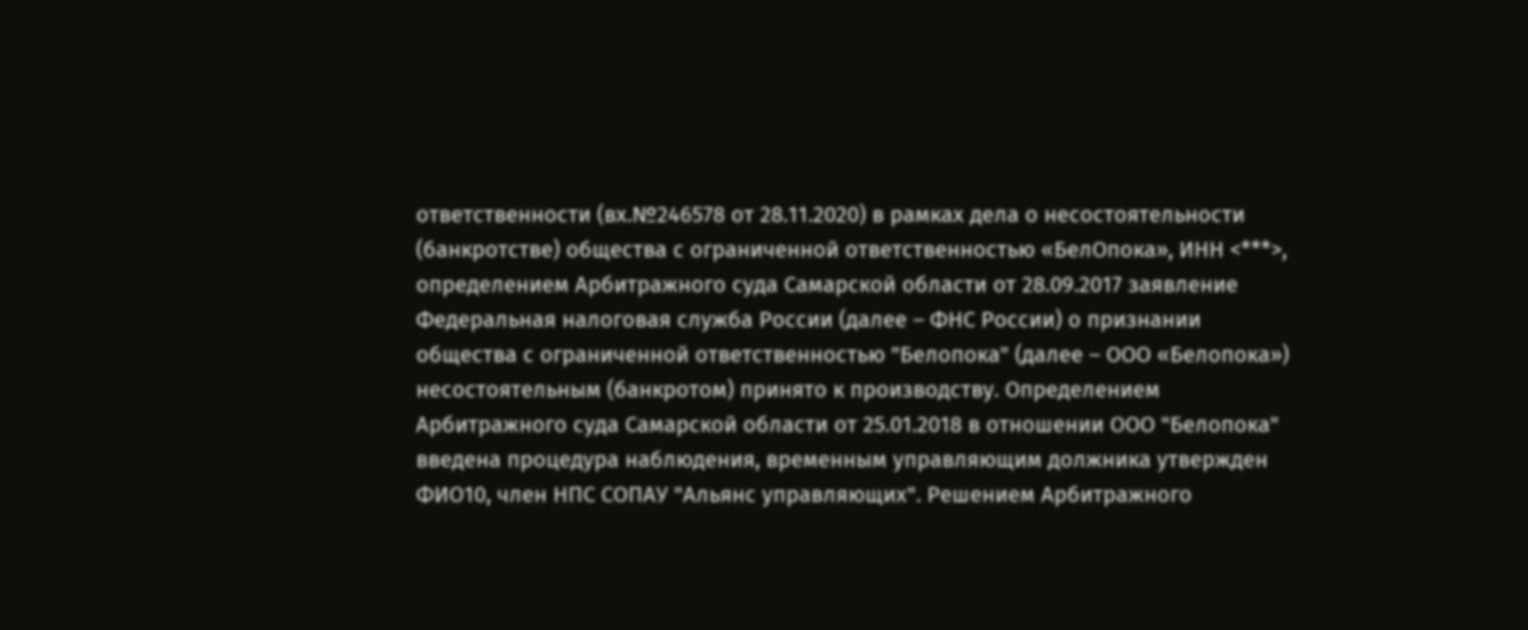ответственности (вх.№246578 от 28.11.2020) в рамках дела о несостоятельности (банкротстве) общества с ограниченной ответственностью «БелОпока», ИНН <***>, определением Арбитражного суда Самарской области от 28.09.2017 заявление Федеральная налоговая служба России (далее – ФНС России) о признании общества с ограниченной ответственностью "Белопока" (далее – ООО «Белопока») несостоятельным (банкротом) принято к производству. Определением Арбитражного суда Самарской области от 25.01.2018 в отношении ООО "Белопока" введена процедура наблюдения, временным управляющим должника утвержден ФИО10, член НПС СОПАУ "Альянс управляющих". Решением Арбитражного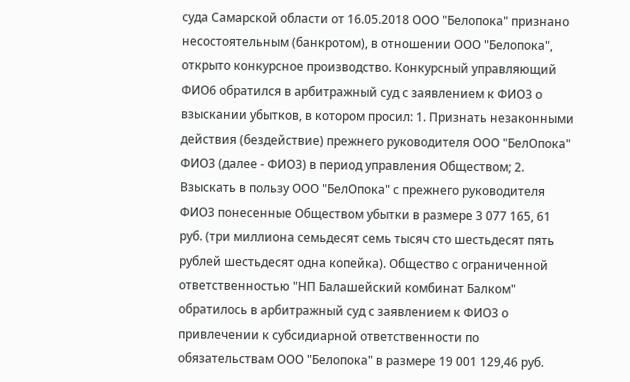суда Самарской области от 16.05.2018 ООО "Белопока" признано несостоятельным (банкротом), в отношении ООО "Белопока", открыто конкурсное производство. Конкурсный управляющий ФИО6 обратился в арбитражный суд с заявлением к ФИО3 о взыскании убытков, в котором просил: 1. Признать незаконными действия (бездействие) прежнего руководителя ООО "БелОпока" ФИО3 (далее - ФИО3) в период управления Обществом; 2. Взыскать в пользу ООО "БелОпока" с прежнего руководителя ФИО3 понесенные Обществом убытки в размере 3 077 165, 61 руб. (три миллиона семьдесят семь тысяч сто шестьдесят пять рублей шестьдесят одна копейка). Общество с ограниченной ответственностью "НП Балашейский комбинат Балком" обратилось в арбитражный суд с заявлением к ФИО3 о привлечении к субсидиарной ответственности по обязательствам ООО "Белопока" в размере 19 001 129,46 руб.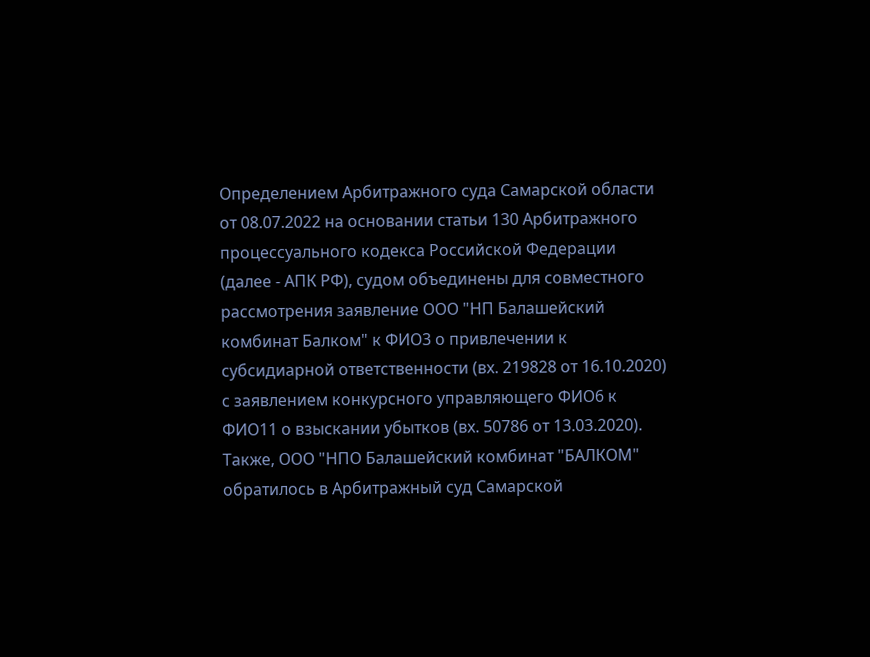Определением Арбитражного суда Самарской области от 08.07.2022 на основании статьи 130 Арбитражного процессуального кодекса Российской Федерации (далее - АПК РФ), судом объединены для совместного рассмотрения заявление ООО "НП Балашейский комбинат Балком" к ФИО3 о привлечении к субсидиарной ответственности (вх. 219828 от 16.10.2020) с заявлением конкурсного управляющего ФИО6 к ФИО11 о взыскании убытков (вх. 50786 от 13.03.2020). Также, ООО "НПО Балашейский комбинат "БАЛКОМ" обратилось в Арбитражный суд Самарской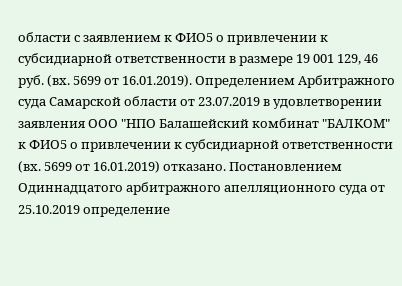области с заявлением к ФИО5 о привлечении к субсидиарной ответственности в размере 19 001 129, 46 руб. (вх. 5699 от 16.01.2019). Определением Арбитражного суда Самарской области от 23.07.2019 в удовлетворении заявления ООО "НПО Балашейский комбинат "БАЛКОМ" к ФИО5 о привлечении к субсидиарной ответственности (вх. 5699 от 16.01.2019) отказано. Постановлением Одиннадцатого арбитражного апелляционного суда от 25.10.2019 определение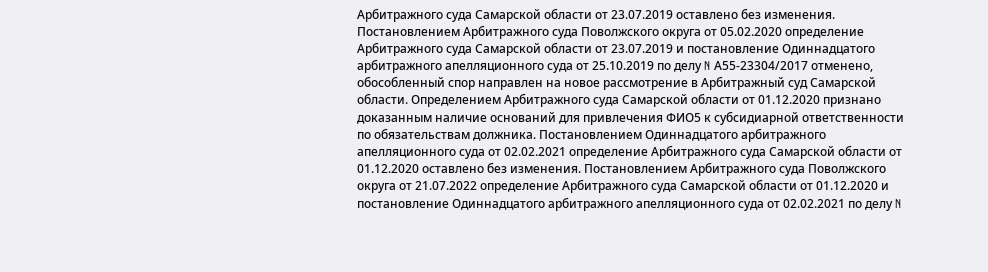Арбитражного суда Самарской области от 23.07.2019 оставлено без изменения. Постановлением Арбитражного суда Поволжского округа от 05.02.2020 определение Арбитражного суда Самарской области от 23.07.2019 и постановление Одиннадцатого арбитражного апелляционного суда от 25.10.2019 по делу N А55-23304/2017 отменено, обособленный спор направлен на новое рассмотрение в Арбитражный суд Самарской области. Определением Арбитражного суда Самарской области от 01.12.2020 признано доказанным наличие оснований для привлечения ФИО5 к субсидиарной ответственности по обязательствам должника. Постановлением Одиннадцатого арбитражного апелляционного суда от 02.02.2021 определение Арбитражного суда Самарской области от 01.12.2020 оставлено без изменения. Постановлением Арбитражного суда Поволжского округа от 21.07.2022 определение Арбитражного суда Самарской области от 01.12.2020 и постановление Одиннадцатого арбитражного апелляционного суда от 02.02.2021 по делу N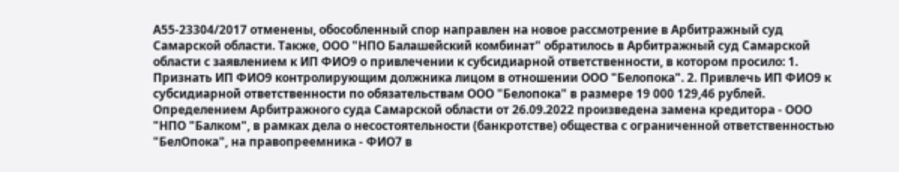А55-23304/2017 отменены, обособленный спор направлен на новое рассмотрение в Арбитражный суд Самарской области. Также, ООО "НПО Балашейский комбинат" обратилось в Арбитражный суд Самарской области с заявлением к ИП ФИО9 о привлечении к субсидиарной ответственности, в котором просило: 1. Признать ИП ФИО9 контролирующим должника лицом в отношении ООО "Белопока". 2. Привлечь ИП ФИО9 к субсидиарной ответственности по обязательствам ООО "Белопока" в размере 19 000 129,46 рублей. Определением Арбитражного суда Самарской области от 26.09.2022 произведена замена кредитора - ООО "НПО "Балком", в рамках дела о несостоятельности (банкротстве) общества с ограниченной ответственностью "БелОпока", на правопреемника - ФИО7 в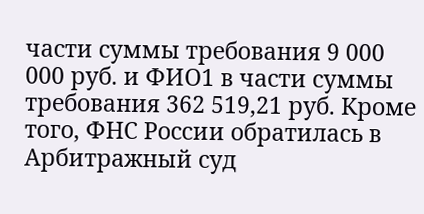части суммы требования 9 000 000 руб. и ФИО1 в части суммы требования 362 519,21 руб. Кроме того, ФНС России обратилась в Арбитражный суд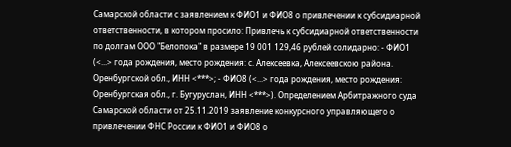Самарской области с заявлением к ФИО1 и ФИО8 о привлечении к субсидиарной ответственности, в котором просило: Привлечь к субсидиарной ответственности по долгам ООО "Белопока" в размере 19 001 129,46 рублей солидарно: - ФИО1 (<...> года рождения, место рождения: с. Алексеевка, Алексеевскою района. Оренбургской обл., ИНН <***>; - ФИО8 (<...> года рождения, место рождения: Оренбургская обл., г. Бугуруслан, ИНН <***>). Определением Арбитражного суда Самарской области от 25.11.2019 заявление конкурсного управляющего о привлечении ФНС России к ФИО1 и ФИО8 о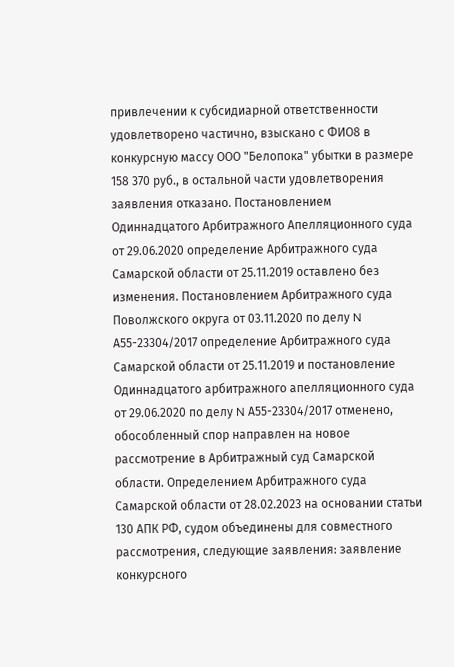привлечении к субсидиарной ответственности удовлетворено частично, взыскано с ФИО8 в конкурсную массу ООО "Белопока" убытки в размере 158 370 руб., в остальной части удовлетворения заявления отказано. Постановлением Одиннадцатого Арбитражного Апелляционного суда от 29.06.2020 определение Арбитражного суда Самарской области от 25.11.2019 оставлено без изменения. Постановлением Арбитражного суда Поволжского округа от 03.11.2020 по делу N А55-23304/2017 определение Арбитражного суда Самарской области от 25.11.2019 и постановление Одиннадцатого арбитражного апелляционного суда от 29.06.2020 по делу N А55-23304/2017 отменено, обособленный спор направлен на новое рассмотрение в Арбитражный суд Самарской области. Определением Арбитражного суда Самарской области от 28.02.2023 на основании статьи 130 АПК РФ, судом объединены для совместного рассмотрения, следующие заявления: заявление конкурсного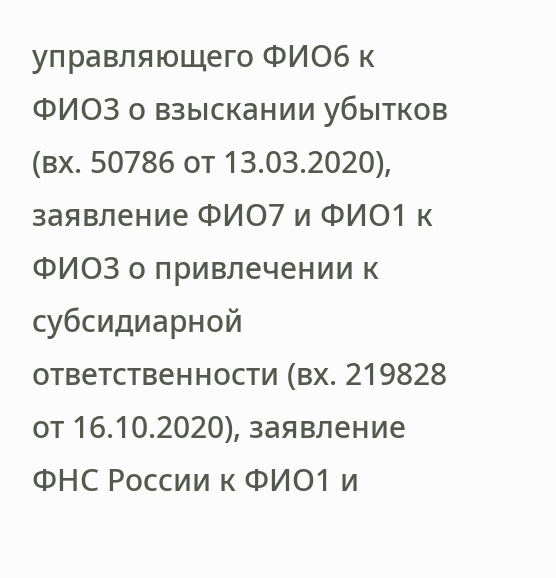управляющего ФИО6 к ФИО3 о взыскании убытков (вх. 50786 от 13.03.2020), заявление ФИО7 и ФИО1 к ФИО3 о привлечении к субсидиарной ответственности (вх. 219828 от 16.10.2020), заявление ФНС России к ФИО1 и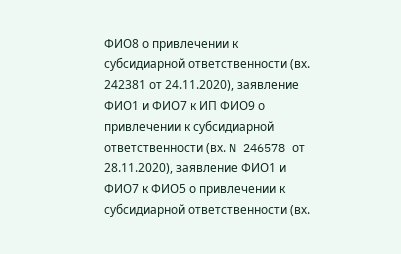ФИО8 о привлечении к субсидиарной ответственности (вх. 242381 от 24.11.2020), заявление ФИО1 и ФИО7 к ИП ФИО9 о привлечении к субсидиарной ответственности (вх. N 246578 от 28.11.2020), заявление ФИО1 и ФИО7 к ФИО5 о привлечении к субсидиарной ответственности (вх.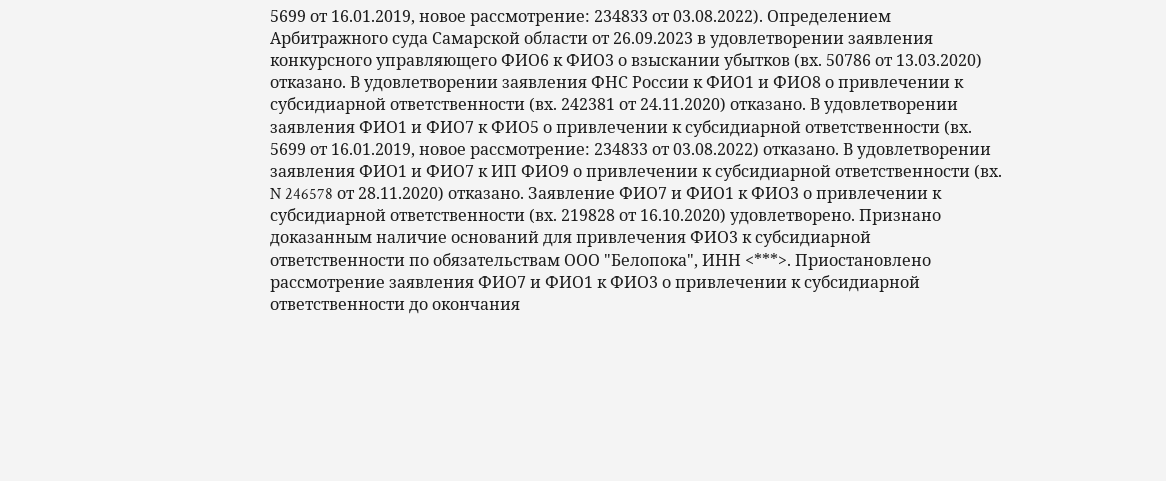5699 от 16.01.2019, новое рассмотрение: 234833 от 03.08.2022). Определением Арбитражного суда Самарской области от 26.09.2023 в удовлетворении заявления конкурсного управляющего ФИО6 к ФИО3 о взыскании убытков (вх. 50786 от 13.03.2020) отказано. В удовлетворении заявления ФНС России к ФИО1 и ФИО8 о привлечении к субсидиарной ответственности (вх. 242381 от 24.11.2020) отказано. В удовлетворении заявления ФИО1 и ФИО7 к ФИО5 о привлечении к субсидиарной ответственности (вх. 5699 от 16.01.2019, новое рассмотрение: 234833 от 03.08.2022) отказано. В удовлетворении заявления ФИО1 и ФИО7 к ИП ФИО9 о привлечении к субсидиарной ответственности (вх. N 246578 от 28.11.2020) отказано. Заявление ФИО7 и ФИО1 к ФИО3 о привлечении к субсидиарной ответственности (вх. 219828 от 16.10.2020) удовлетворено. Признано доказанным наличие оснований для привлечения ФИО3 к субсидиарной ответственности по обязательствам ООО "Белопока", ИНН <***>. Приостановлено рассмотрение заявления ФИО7 и ФИО1 к ФИО3 о привлечении к субсидиарной ответственности до окончания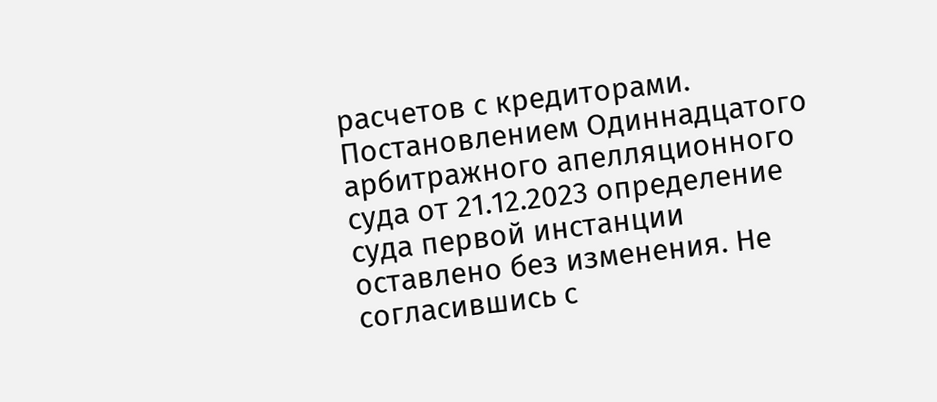расчетов с кредиторами. Постановлением Одиннадцатого арбитражного апелляционного суда от 21.12.2023 определение суда первой инстанции оставлено без изменения. Не согласившись с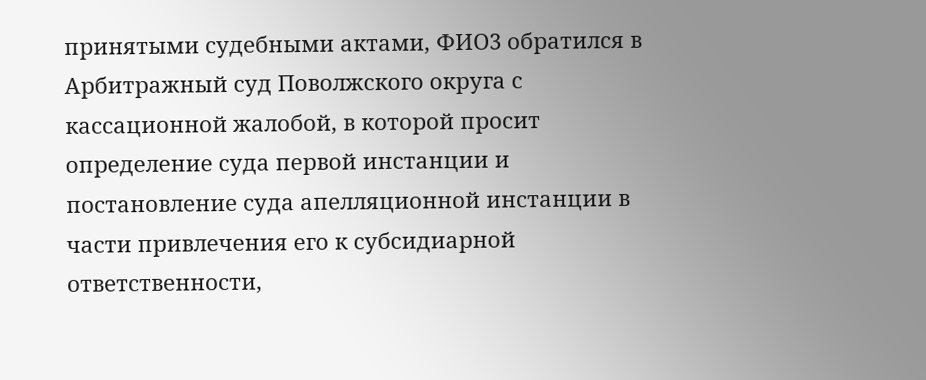принятыми судебными актами, ФИО3 обратился в Арбитражный суд Поволжского округа с кассационной жалобой, в которой просит определение суда первой инстанции и постановление суда апелляционной инстанции в части привлечения его к субсидиарной ответственности,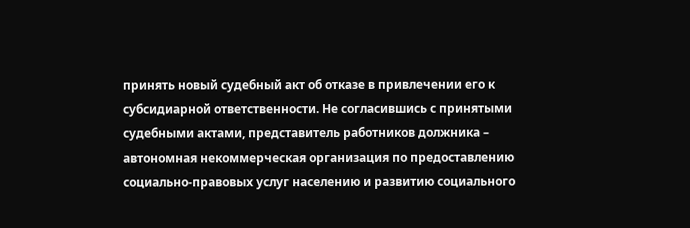принять новый судебный акт об отказе в привлечении его к субсидиарной ответственности. Не согласившись с принятыми судебными актами, представитель работников должника – автономная некоммерческая организация по предоставлению социально-правовых услуг населению и развитию социального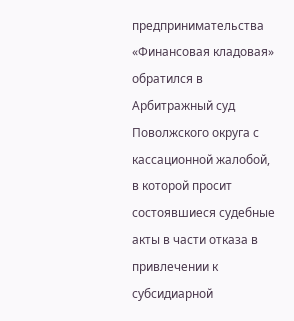предпринимательства «Финансовая кладовая» обратился в Арбитражный суд Поволжского округа с кассационной жалобой, в которой просит состоявшиеся судебные акты в части отказа в привлечении к субсидиарной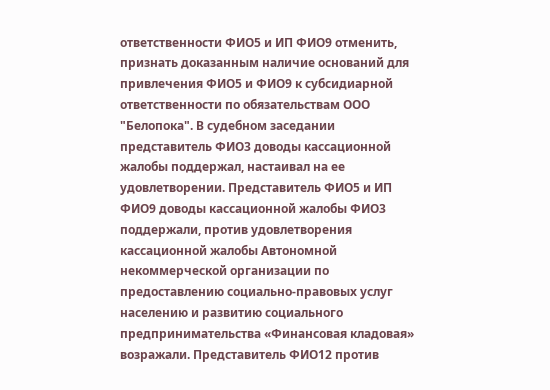ответственности ФИО5 и ИП ФИО9 отменить, признать доказанным наличие оснований для привлечения ФИО5 и ФИО9 к субсидиарной ответственности по обязательствам ООО "Белопока". В судебном заседании представитель ФИО3 доводы кассационной жалобы поддержал, настаивал на ее удовлетворении. Представитель ФИО5 и ИП ФИО9 доводы кассационной жалобы ФИО3 поддержали, против удовлетворения кассационной жалобы Автономной некоммерческой организации по предоставлению социально-правовых услуг населению и развитию социального предпринимательства «Финансовая кладовая» возражали. Представитель ФИО12 против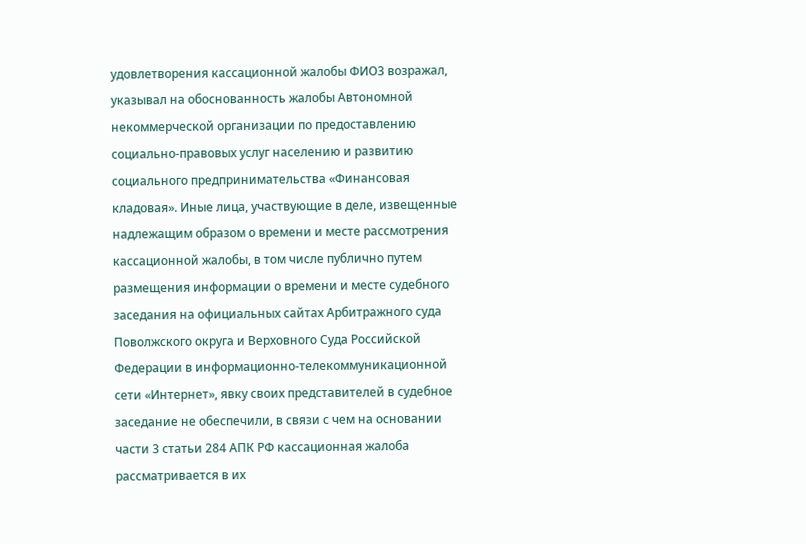удовлетворения кассационной жалобы ФИО3 возражал, указывал на обоснованность жалобы Автономной некоммерческой организации по предоставлению социально-правовых услуг населению и развитию социального предпринимательства «Финансовая кладовая». Иные лица, участвующие в деле, извещенные надлежащим образом о времени и месте рассмотрения кассационной жалобы, в том числе публично путем размещения информации о времени и месте судебного заседания на официальных сайтах Арбитражного суда Поволжского округа и Верховного Суда Российской Федерации в информационно-телекоммуникационной сети «Интернет», явку своих представителей в судебное заседание не обеспечили, в связи с чем на основании части 3 статьи 284 АПК РФ кассационная жалоба рассматривается в их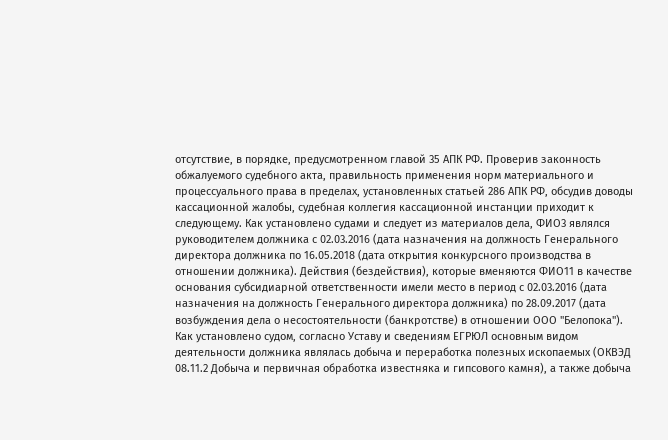отсутствие, в порядке, предусмотренном главой 35 АПК РФ. Проверив законность обжалуемого судебного акта, правильность применения норм материального и процессуального права в пределах, установленных статьей 286 АПК РФ, обсудив доводы кассационной жалобы, судебная коллегия кассационной инстанции приходит к следующему. Как установлено судами и следует из материалов дела, ФИО3 являлся руководителем должника с 02.03.2016 (дата назначения на должность Генерального директора должника по 16.05.2018 (дата открытия конкурсного производства в отношении должника). Действия (бездействия), которые вменяются ФИО11 в качестве основания субсидиарной ответственности имели место в период с 02.03.2016 (дата назначения на должность Генерального директора должника) по 28.09.2017 (дата возбуждения дела о несостоятельности (банкротстве) в отношении ООО "Белопока"). Как установлено судом, согласно Уставу и сведениям ЕГРЮЛ основным видом деятельности должника являлась добыча и переработка полезных ископаемых (ОКВЭД 08.11.2 Добыча и первичная обработка известняка и гипсового камня), а также добыча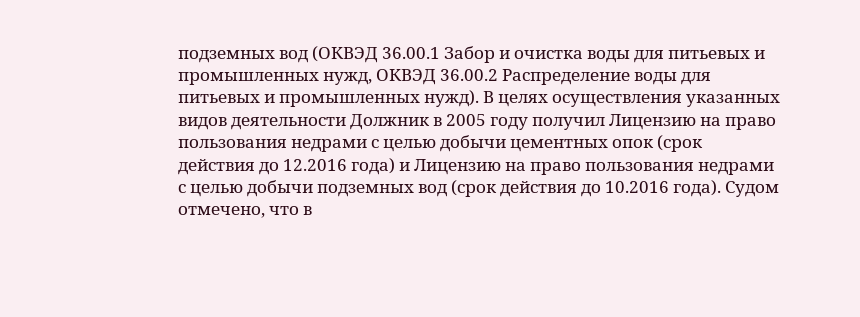подземных вод (ОКВЭД 36.00.1 Забор и очистка воды для питьевых и промышленных нужд, ОКВЭД 36.00.2 Распределение воды для питьевых и промышленных нужд). В целях осуществления указанных видов деятельности Должник в 2005 году получил Лицензию на право пользования недрами с целью добычи цементных опок (срок действия до 12.2016 года) и Лицензию на право пользования недрами с целью добычи подземных вод (срок действия до 10.2016 года). Судом отмечено, что в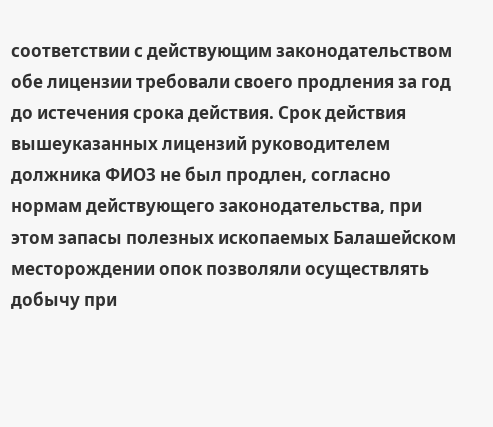соответствии с действующим законодательством обе лицензии требовали своего продления за год до истечения срока действия. Срок действия вышеуказанных лицензий руководителем должника ФИО3 не был продлен, согласно нормам действующего законодательства, при этом запасы полезных ископаемых Балашейском месторождении опок позволяли осуществлять добычу при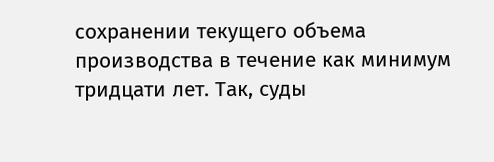сохранении текущего объема производства в течение как минимум тридцати лет. Так, суды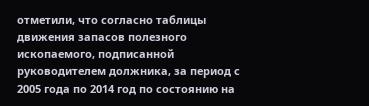отметили, что согласно таблицы движения запасов полезного ископаемого, подписанной руководителем должника, за период с 2005 года по 2014 год по состоянию на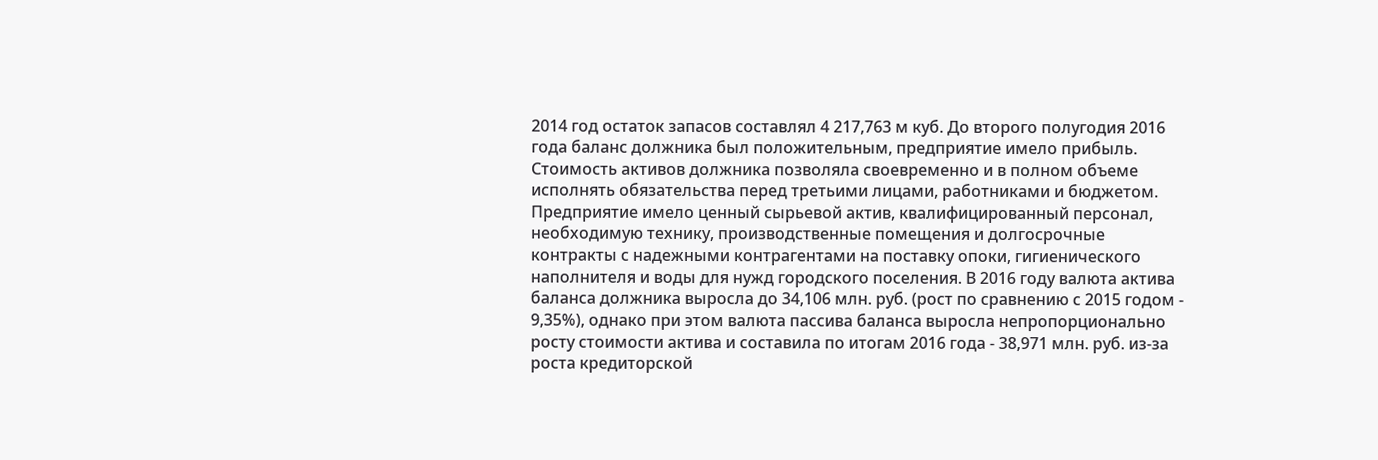2014 год остаток запасов составлял 4 217,763 м куб. До второго полугодия 2016 года баланс должника был положительным, предприятие имело прибыль. Стоимость активов должника позволяла своевременно и в полном объеме исполнять обязательства перед третьими лицами, работниками и бюджетом. Предприятие имело ценный сырьевой актив, квалифицированный персонал, необходимую технику, производственные помещения и долгосрочные контракты с надежными контрагентами на поставку опоки, гигиенического наполнителя и воды для нужд городского поселения. В 2016 году валюта актива баланса должника выросла до 34,106 млн. руб. (рост по сравнению с 2015 годом - 9,35%), однако при этом валюта пассива баланса выросла непропорционально росту стоимости актива и составила по итогам 2016 года - 38,971 млн. руб. из-за роста кредиторской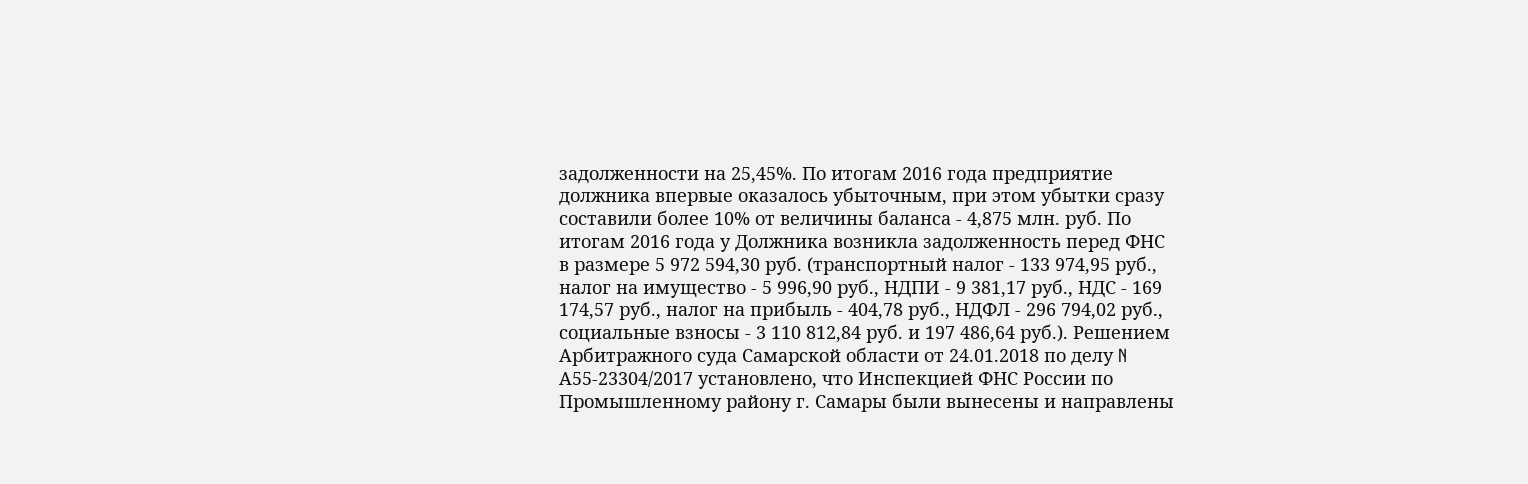задолженности на 25,45%. По итогам 2016 года предприятие должника впервые оказалось убыточным, при этом убытки сразу составили более 10% от величины баланса - 4,875 млн. руб. По итогам 2016 года у Должника возникла задолженность перед ФНС в размере 5 972 594,30 руб. (транспортный налог - 133 974,95 руб., налог на имущество - 5 996,90 руб., НДПИ - 9 381,17 руб., НДС - 169 174,57 руб., налог на прибыль - 404,78 руб., НДФЛ - 296 794,02 руб., социальные взносы - 3 110 812,84 руб. и 197 486,64 руб.). Решением Арбитражного суда Самарской области от 24.01.2018 по делу N А55-23304/2017 установлено, что Инспекцией ФНС России по Промышленному району г. Самары были вынесены и направлены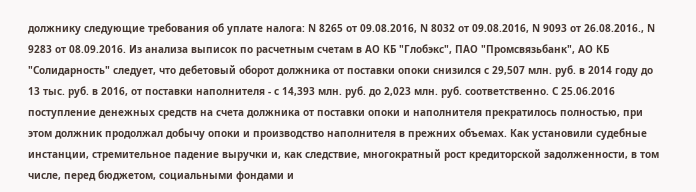должнику следующие требования об уплате налога: N 8265 от 09.08.2016, N 8032 от 09.08.2016, N 9093 от 26.08.2016., N 9283 от 08.09.2016. Из анализа выписок по расчетным счетам в АО КБ "Глобэкс", ПАО "Промсвязьбанк", АО КБ "Солидарность" следует, что дебетовый оборот должника от поставки опоки снизился с 29,507 млн. руб. в 2014 году до 13 тыс. руб. в 2016, от поставки наполнителя - с 14,393 млн. руб. до 2,023 млн. руб. соответственно. С 25.06.2016 поступление денежных средств на счета должника от поставки опоки и наполнителя прекратилось полностью, при этом должник продолжал добычу опоки и производство наполнителя в прежних объемах. Как установили судебные инстанции, стремительное падение выручки и, как следствие, многократный рост кредиторской задолженности, в том числе, перед бюджетом, социальными фондами и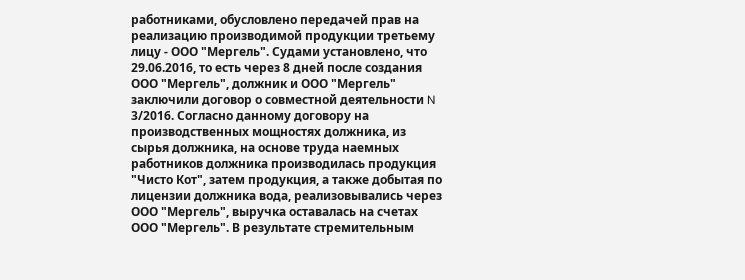работниками, обусловлено передачей прав на реализацию производимой продукции третьему лицу - ООО "Мергель". Судами установлено, что 29.06.2016, то есть через 8 дней после создания ООО "Мергель", должник и ООО "Мергель" заключили договор о совместной деятельности N 3/2016. Согласно данному договору на производственных мощностях должника, из сырья должника, на основе труда наемных работников должника производилась продукция "Чисто Кот", затем продукция, а также добытая по лицензии должника вода, реализовывались через ООО "Мергель", выручка оставалась на счетах ООО "Мергель". В результате стремительным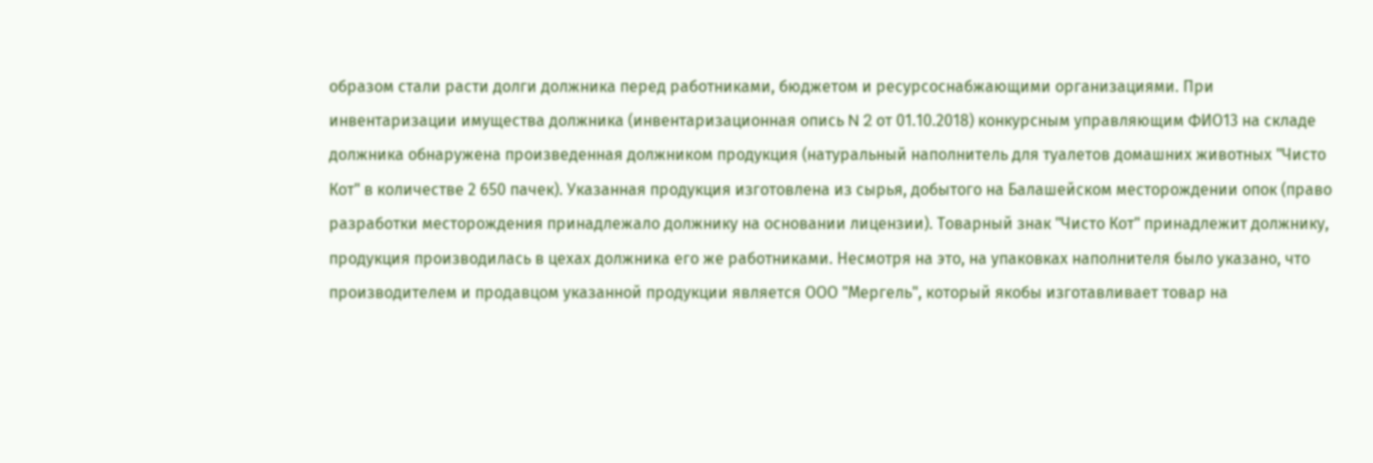образом стали расти долги должника перед работниками, бюджетом и ресурсоснабжающими организациями. При инвентаризации имущества должника (инвентаризационная опись N 2 от 01.10.2018) конкурсным управляющим ФИО13 на складе должника обнаружена произведенная должником продукция (натуральный наполнитель для туалетов домашних животных "Чисто Кот" в количестве 2 650 пачек). Указанная продукция изготовлена из сырья, добытого на Балашейском месторождении опок (право разработки месторождения принадлежало должнику на основании лицензии). Товарный знак "Чисто Кот" принадлежит должнику, продукция производилась в цехах должника его же работниками. Несмотря на это, на упаковках наполнителя было указано, что производителем и продавцом указанной продукции является ООО "Мергель", который якобы изготавливает товар на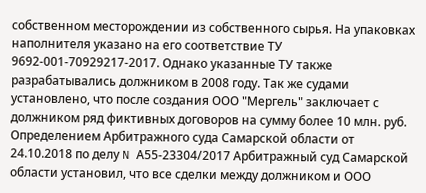собственном месторождении из собственного сырья. На упаковках наполнителя указано на его соответствие ТУ 9692-001-70929217-2017. Однако указанные ТУ также разрабатывались должником в 2008 году. Так же судами установлено, что после создания ООО "Мергель" заключает с должником ряд фиктивных договоров на сумму более 10 млн. руб. Определением Арбитражного суда Самарской области от 24.10.2018 по делу N А55-23304/2017 Арбитражный суд Самарской области установил, что все сделки между должником и ООО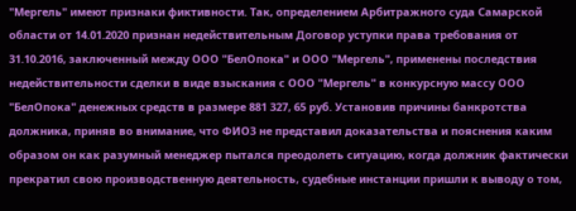"Мергель" имеют признаки фиктивности. Так, определением Арбитражного суда Самарской области от 14.01.2020 признан недействительным Договор уступки права требования от 31.10.2016, заключенный между ООО "БелОпока" и ООО "Мергель", применены последствия недействительности сделки в виде взыскания с ООО "Мергель" в конкурсную массу ООО "БелОпока" денежных средств в размере 881 327, 65 руб. Установив причины банкротства должника, приняв во внимание, что ФИО3 не представил доказательства и пояснения каким образом он как разумный менеджер пытался преодолеть ситуацию, когда должник фактически прекратил свою производственную деятельность, судебные инстанции пришли к выводу о том,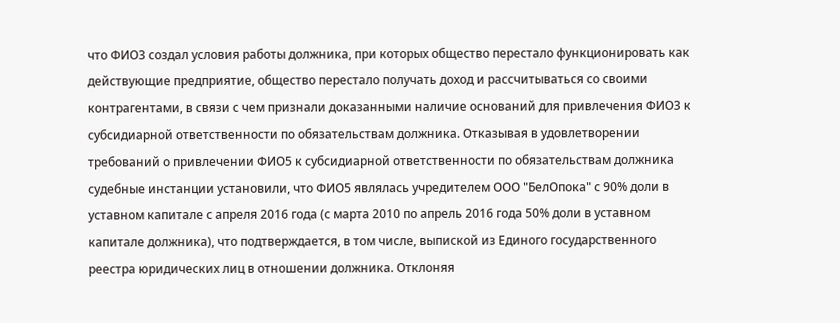что ФИО3 создал условия работы должника, при которых общество перестало функционировать как действующие предприятие, общество перестало получать доход и рассчитываться со своими контрагентами, в связи с чем признали доказанными наличие оснований для привлечения ФИО3 к субсидиарной ответственности по обязательствам должника. Отказывая в удовлетворении требований о привлечении ФИО5 к субсидиарной ответственности по обязательствам должника судебные инстанции установили, что ФИО5 являлась учредителем ООО "БелОпока" с 90% доли в уставном капитале с апреля 2016 года (с марта 2010 по апрель 2016 года 50% доли в уставном капитале должника), что подтверждается, в том числе, выпиской из Единого государственного реестра юридических лиц в отношении должника. Отклоняя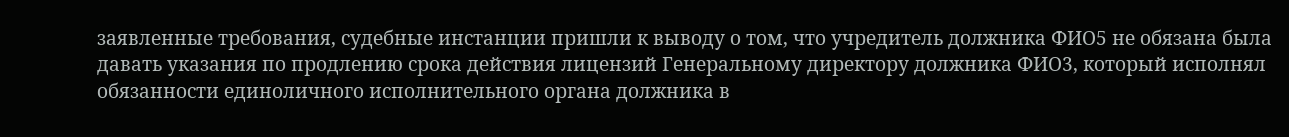заявленные требования, судебные инстанции пришли к выводу о том, что учредитель должника ФИО5 не обязана была давать указания по продлению срока действия лицензий Генеральному директору должника ФИО3, который исполнял обязанности единоличного исполнительного органа должника в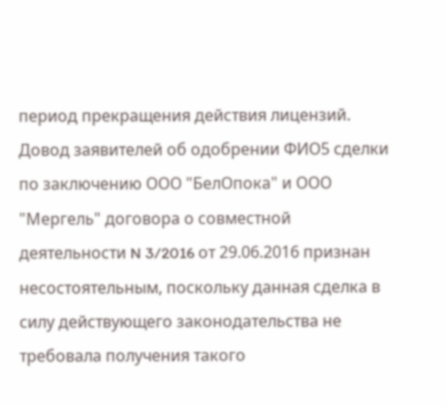период прекращения действия лицензий. Довод заявителей об одобрении ФИО5 сделки по заключению ООО "БелОпока" и ООО "Мергель" договора о совместной деятельности N 3/2016 от 29.06.2016 признан несостоятельным, поскольку данная сделка в силу действующего законодательства не требовала получения такого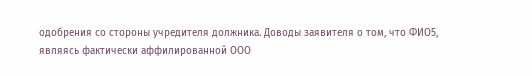одобрения со стороны учредителя должника. Доводы заявителя о том, что ФИО5, являясь фактически аффилированной ООО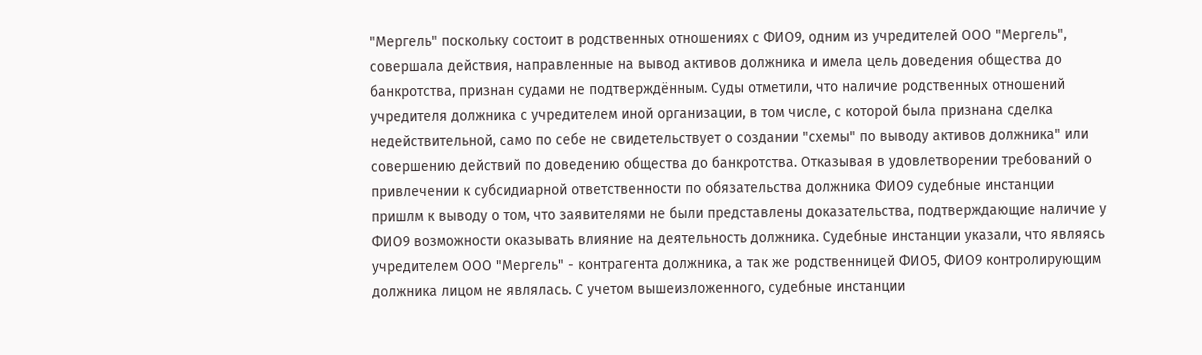"Мергель" поскольку состоит в родственных отношениях с ФИО9, одним из учредителей ООО "Мергель", совершала действия, направленные на вывод активов должника и имела цель доведения общества до банкротства, признан судами не подтверждённым. Суды отметили, что наличие родственных отношений учредителя должника с учредителем иной организации, в том числе, с которой была признана сделка недействительной, само по себе не свидетельствует о создании "схемы" по выводу активов должника" или совершению действий по доведению общества до банкротства. Отказывая в удовлетворении требований о привлечении к субсидиарной ответственности по обязательства должника ФИО9 судебные инстанции пришлм к выводу о том, что заявителями не были представлены доказательства, подтверждающие наличие у ФИО9 возможности оказывать влияние на деятельность должника. Судебные инстанции указали, что являясь учредителем ООО "Мергель" - контрагента должника, а так же родственницей ФИО5, ФИО9 контролирующим должника лицом не являлась. С учетом вышеизложенного, судебные инстанции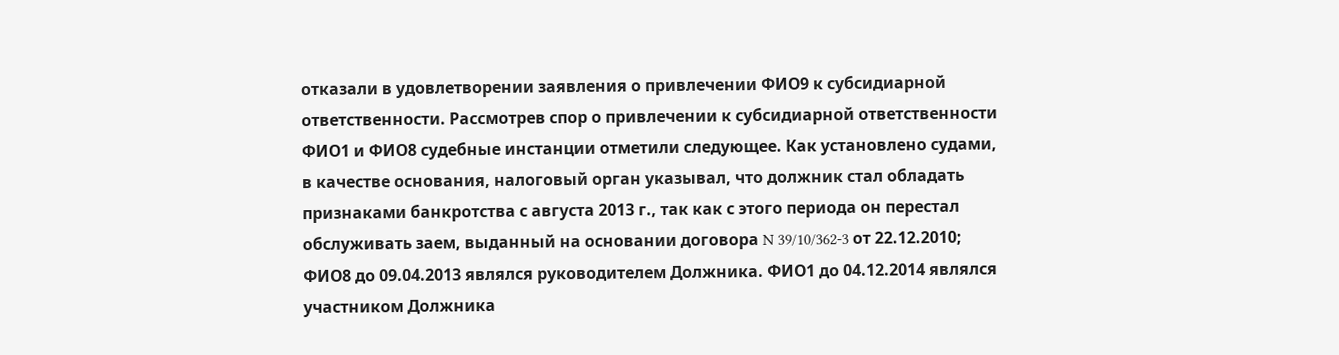отказали в удовлетворении заявления о привлечении ФИО9 к субсидиарной ответственности. Рассмотрев спор о привлечении к субсидиарной ответственности ФИО1 и ФИО8 судебные инстанции отметили следующее. Как установлено судами, в качестве основания, налоговый орган указывал, что должник стал обладать признаками банкротства с августа 2013 г., так как с этого периода он перестал обслуживать заем, выданный на основании договора N 39/10/362-3 от 22.12.2010; ФИО8 до 09.04.2013 являлся руководителем Должника. ФИО1 до 04.12.2014 являлся участником Должника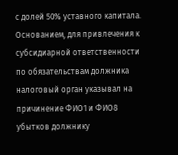с долей 50% уставного капитала. Основанием, для привлечения к субсидиарной ответственности по обязательствам должника налоговый орган указывал на причинение ФИО1 и ФИО8 убытков должнику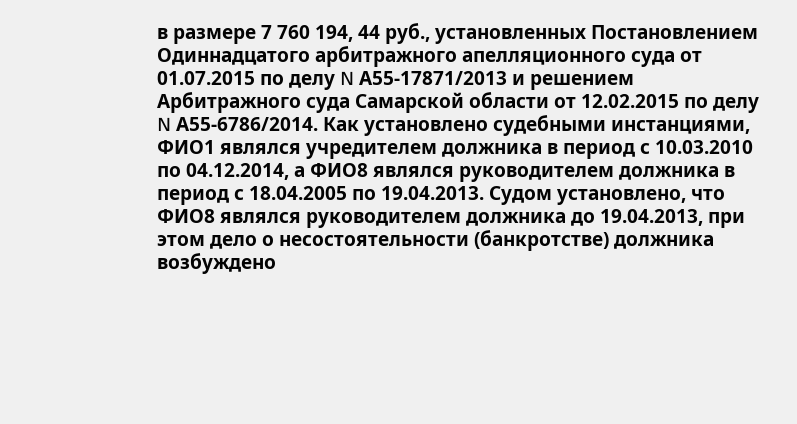в размере 7 760 194, 44 руб., установленных Постановлением Одиннадцатого арбитражного апелляционного суда от 01.07.2015 по делу N А55-17871/2013 и решением Арбитражного суда Самарской области от 12.02.2015 по делу N А55-6786/2014. Как установлено судебными инстанциями, ФИО1 являлся учредителем должника в период с 10.03.2010 по 04.12.2014, а ФИО8 являлся руководителем должника в период с 18.04.2005 по 19.04.2013. Судом установлено, что ФИО8 являлся руководителем должника до 19.04.2013, при этом дело о несостоятельности (банкротстве) должника возбуждено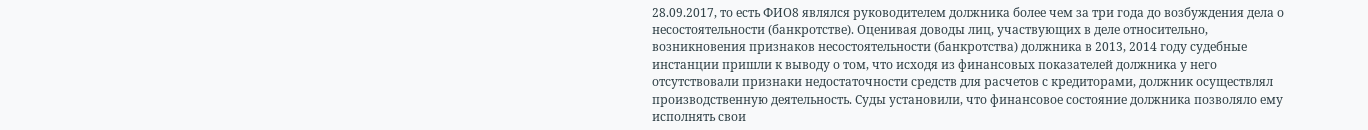28.09.2017, то есть ФИО8 являлся руководителем должника более чем за три года до возбуждения дела о несостоятельности (банкротстве). Оценивая доводы лиц, участвующих в деле относительно, возникновения признаков несостоятельности (банкротства) должника в 2013, 2014 году судебные инстанции пришли к выводу о том, что исходя из финансовых показателей должника у него отсутствовали признаки недостаточности средств для расчетов с кредиторами, должник осуществлял производственную деятельность. Суды установили, что финансовое состояние должника позволяло ему исполнять свои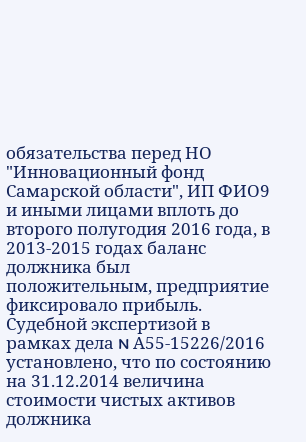обязательства перед НО "Инновационный фонд Самарской области", ИП ФИО9 и иными лицами вплоть до второго полугодия 2016 года, в 2013-2015 годах баланс должника был положительным, предприятие фиксировало прибыль. Судебной экспертизой в рамках дела N А55-15226/2016 установлено, что по состоянию на 31.12.2014 величина стоимости чистых активов должника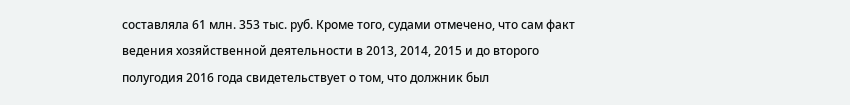составляла 61 млн. 353 тыс. руб. Кроме того, судами отмечено, что сам факт ведения хозяйственной деятельности в 2013, 2014, 2015 и до второго полугодия 2016 года свидетельствует о том, что должник был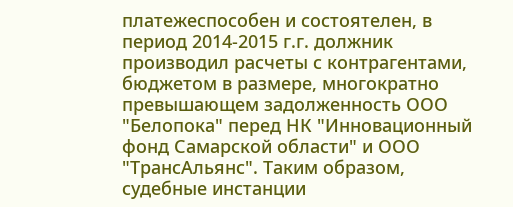платежеспособен и состоятелен, в период 2014-2015 г.г. должник производил расчеты с контрагентами, бюджетом в размере, многократно превышающем задолженность ООО "Белопока" перед НК "Инновационный фонд Самарской области" и ООО "ТрансАльянс". Таким образом, судебные инстанции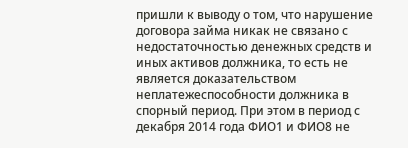пришли к выводу о том, что нарушение договора займа никак не связано с недостаточностью денежных средств и иных активов должника, то есть не является доказательством неплатежеспособности должника в спорный период. При этом в период с декабря 2014 года ФИО1 и ФИО8 не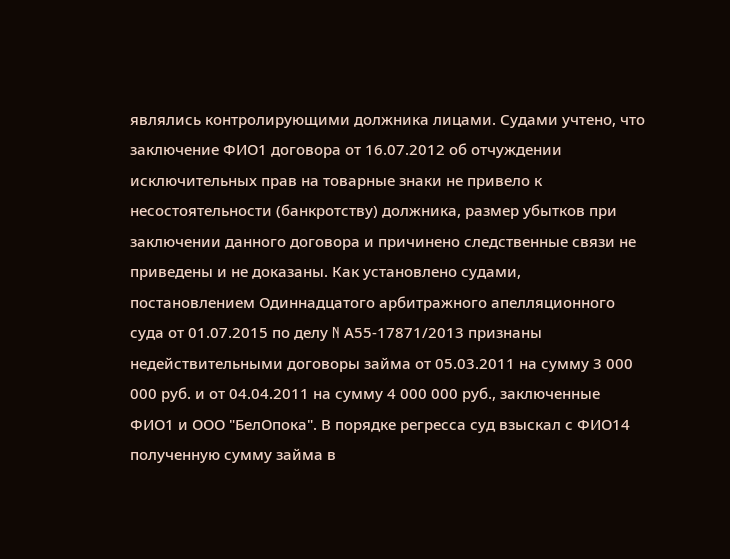являлись контролирующими должника лицами. Судами учтено, что заключение ФИО1 договора от 16.07.2012 об отчуждении исключительных прав на товарные знаки не привело к несостоятельности (банкротству) должника, размер убытков при заключении данного договора и причинено следственные связи не приведены и не доказаны. Как установлено судами, постановлением Одиннадцатого арбитражного апелляционного суда от 01.07.2015 по делу N А55-17871/2013 признаны недействительными договоры займа от 05.03.2011 на сумму 3 000 000 руб. и от 04.04.2011 на сумму 4 000 000 руб., заключенные ФИО1 и ООО "БелОпока". В порядке регресса суд взыскал с ФИО14 полученную сумму займа в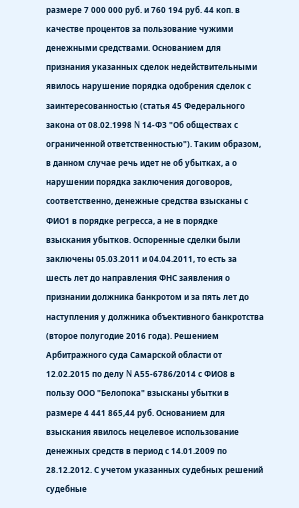размере 7 000 000 руб. и 760 194 руб. 44 коп. в качестве процентов за пользование чужими денежными средствами. Основанием для признания указанных сделок недействительными явилось нарушение порядка одобрения сделок с заинтересованностью (статья 45 Федерального закона от 08.02.1998 N 14-ФЗ "Об обществах с ограниченной ответственностью"). Таким образом, в данном случае речь идет не об убытках, а о нарушении порядка заключения договоров, соответственно, денежные средства взысканы с ФИО1 в порядке регресса, а не в порядке взыскания убытков. Оспоренные сделки были заключены 05.03.2011 и 04.04.2011, то есть за шесть лет до направления ФНС заявления о признании должника банкротом и за пять лет до наступления у должника объективного банкротства (второе полугодие 2016 года). Решением Арбитражного суда Самарской области от 12.02.2015 по делу N А55-6786/2014 с ФИО8 в пользу ООО "Белопока" взысканы убытки в размере 4 441 865,44 руб. Основанием для взыскания явилось нецелевое использование денежных средств в период с 14.01.2009 по 28.12.2012. С учетом указанных судебных решений судебные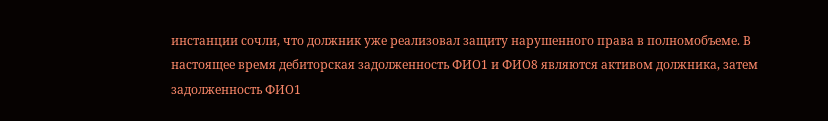инстанции сочли, что должник уже реализовал защиту нарушенного права в полномобъеме. В настоящее время дебиторская задолженность ФИО1 и ФИО8 являются активом должника, затем задолженность ФИО1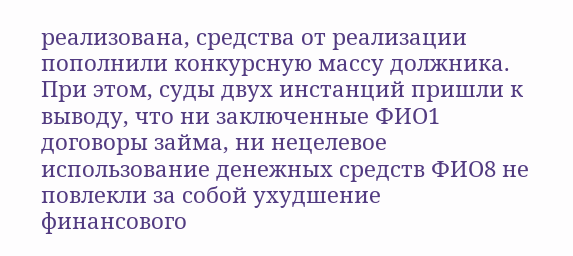реализована, средства от реализации пополнили конкурсную массу должника. При этом, суды двух инстанций пришли к выводу, что ни заключенные ФИО1 договоры займа, ни нецелевое использование денежных средств ФИО8 не повлекли за собой ухудшение финансового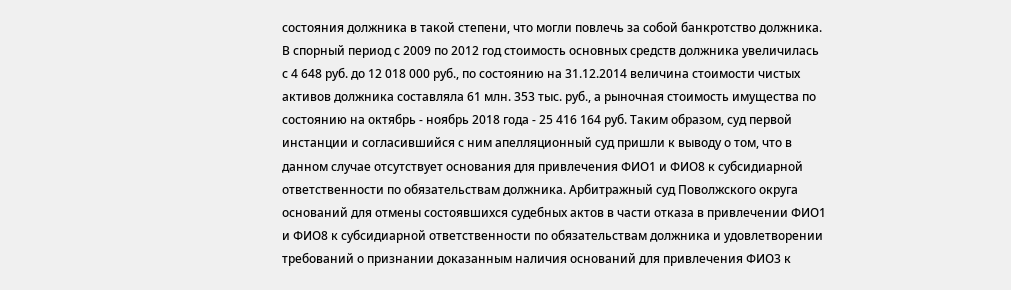состояния должника в такой степени, что могли повлечь за собой банкротство должника. В спорный период с 2009 по 2012 год стоимость основных средств должника увеличилась с 4 648 руб. до 12 018 000 руб., по состоянию на 31.12.2014 величина стоимости чистых активов должника составляла 61 млн. 353 тыс. руб., а рыночная стоимость имущества по состоянию на октябрь - ноябрь 2018 года - 25 416 164 руб. Таким образом, суд первой инстанции и согласившийся с ним апелляционный суд пришли к выводу о том, что в данном случае отсутствует основания для привлечения ФИО1 и ФИО8 к субсидиарной ответственности по обязательствам должника. Арбитражный суд Поволжского округа оснований для отмены состоявшихся судебных актов в части отказа в привлечении ФИО1 и ФИО8 к субсидиарной ответственности по обязательствам должника и удовлетворении требований о признании доказанным наличия оснований для привлечения ФИО3 к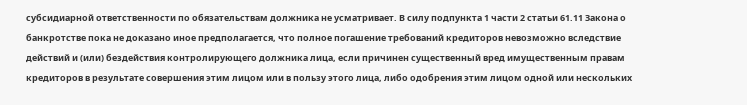субсидиарной ответственности по обязательствам должника не усматривает. В силу подпункта 1 части 2 статьи 61.11 Закона о банкротстве пока не доказано иное предполагается, что полное погашение требований кредиторов невозможно вследствие действий и (или) бездействия контролирующего должника лица, если причинен существенный вред имущественным правам кредиторов в результате совершения этим лицом или в пользу этого лица, либо одобрения этим лицом одной или нескольких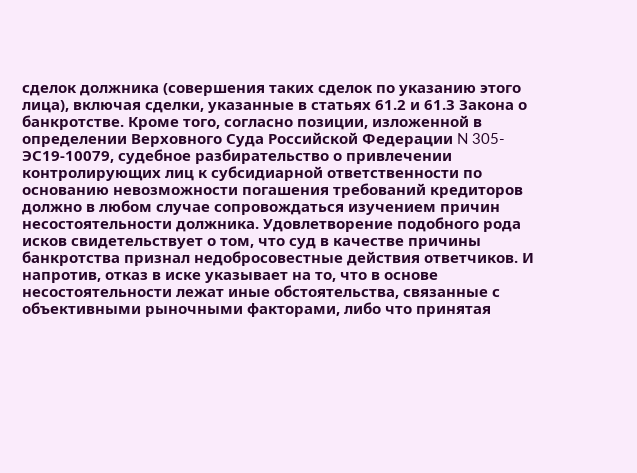сделок должника (совершения таких сделок по указанию этого лица), включая сделки, указанные в статьях 61.2 и 61.3 Закона о банкротстве. Кроме того, согласно позиции, изложенной в определении Верховного Суда Российской Федерации N 305-ЭС19-10079, судебное разбирательство о привлечении контролирующих лиц к субсидиарной ответственности по основанию невозможности погашения требований кредиторов должно в любом случае сопровождаться изучением причин несостоятельности должника. Удовлетворение подобного рода исков свидетельствует о том, что суд в качестве причины банкротства признал недобросовестные действия ответчиков. И напротив, отказ в иске указывает на то, что в основе несостоятельности лежат иные обстоятельства, связанные с объективными рыночными факторами, либо что принятая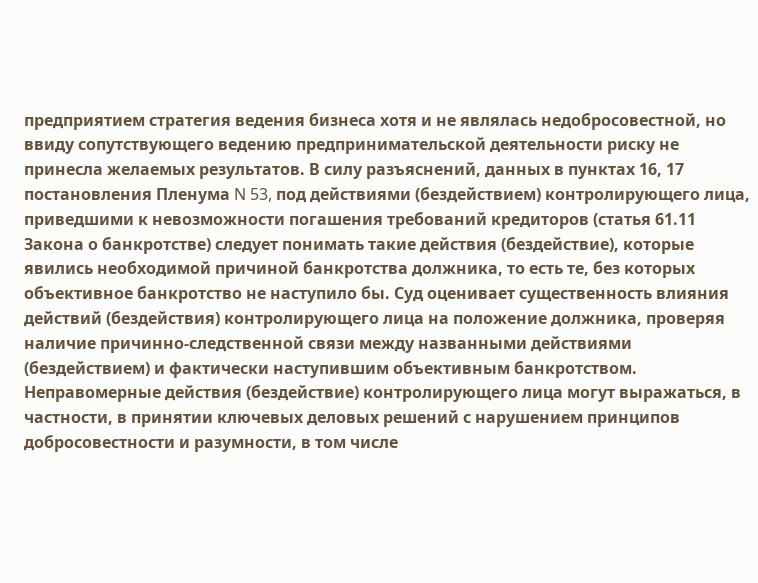предприятием стратегия ведения бизнеса хотя и не являлась недобросовестной, но ввиду сопутствующего ведению предпринимательской деятельности риску не принесла желаемых результатов. В силу разъяснений, данных в пунктах 16, 17 постановления Пленума N 53, под действиями (бездействием) контролирующего лица, приведшими к невозможности погашения требований кредиторов (статья 61.11 Закона о банкротстве) следует понимать такие действия (бездействие), которые явились необходимой причиной банкротства должника, то есть те, без которых объективное банкротство не наступило бы. Суд оценивает существенность влияния действий (бездействия) контролирующего лица на положение должника, проверяя наличие причинно-следственной связи между названными действиями (бездействием) и фактически наступившим объективным банкротством. Неправомерные действия (бездействие) контролирующего лица могут выражаться, в частности, в принятии ключевых деловых решений с нарушением принципов добросовестности и разумности, в том числе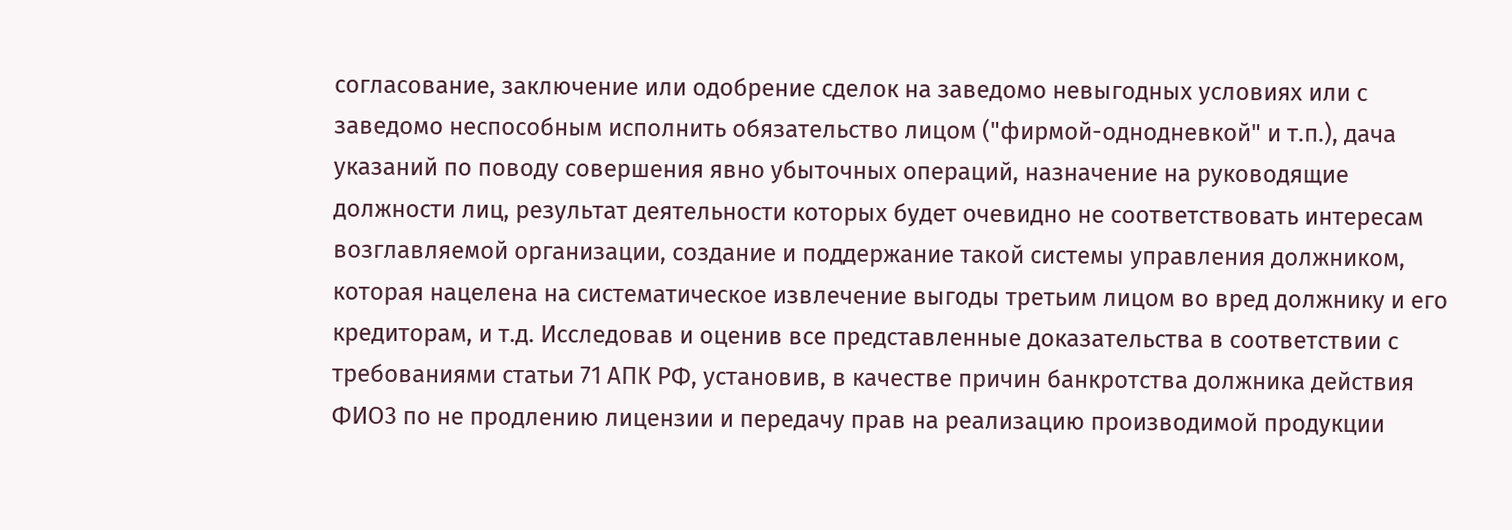согласование, заключение или одобрение сделок на заведомо невыгодных условиях или с заведомо неспособным исполнить обязательство лицом ("фирмой-однодневкой" и т.п.), дача указаний по поводу совершения явно убыточных операций, назначение на руководящие должности лиц, результат деятельности которых будет очевидно не соответствовать интересам возглавляемой организации, создание и поддержание такой системы управления должником, которая нацелена на систематическое извлечение выгоды третьим лицом во вред должнику и его кредиторам, и т.д. Исследовав и оценив все представленные доказательства в соответствии с требованиями статьи 71 АПК РФ, установив, в качестве причин банкротства должника действия ФИО3 по не продлению лицензии и передачу прав на реализацию производимой продукции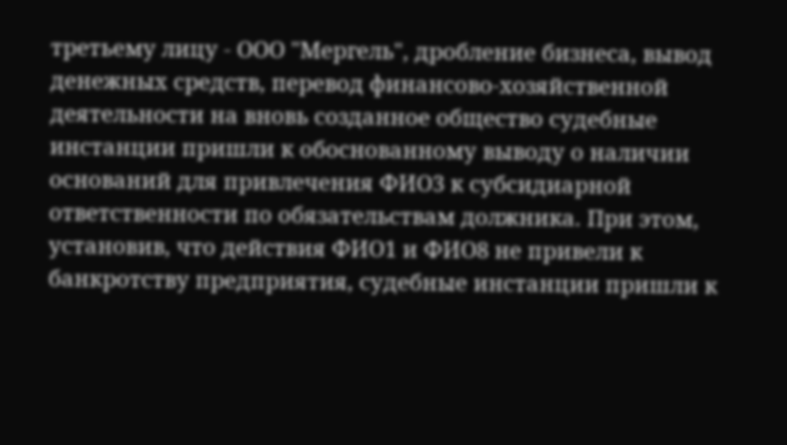третьему лицу - ООО "Мергель", дробление бизнеса, вывод денежных средств, перевод финансово-хозяйственной деятельности на вновь созданное общество судебные инстанции пришли к обоснованному выводу о наличии оснований для привлечения ФИО3 к субсидиарной ответственности по обязательствам должника. При этом, установив, что действия ФИО1 и ФИО8 не привели к банкротству предприятия, судебные инстанции пришли к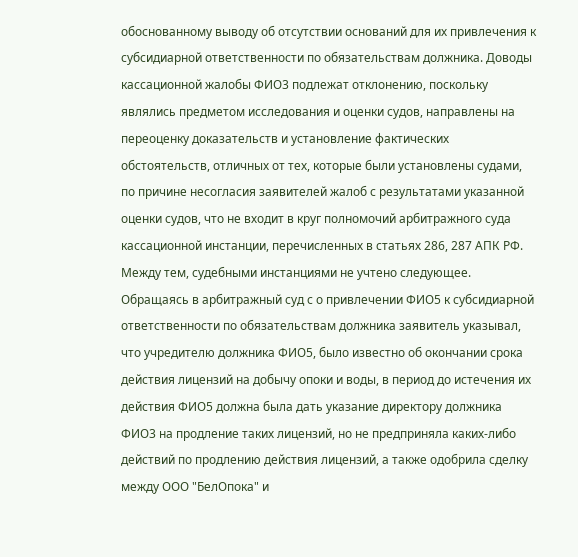обоснованному выводу об отсутствии оснований для их привлечения к субсидиарной ответственности по обязательствам должника. Доводы кассационной жалобы ФИО3 подлежат отклонению, поскольку являлись предметом исследования и оценки судов, направлены на переоценку доказательств и установление фактических обстоятельств, отличных от тех, которые были установлены судами, по причине несогласия заявителей жалоб с результатами указанной оценки судов, что не входит в круг полномочий арбитражного суда кассационной инстанции, перечисленных в статьях 286, 287 АПК РФ. Между тем, судебными инстанциями не учтено следующее. Обращаясь в арбитражный суд с о привлечении ФИО5 к субсидиарной ответственности по обязательствам должника заявитель указывал, что учредителю должника ФИО5, было известно об окончании срока действия лицензий на добычу опоки и воды, в период до истечения их действия ФИО5 должна была дать указание директору должника ФИО3 на продление таких лицензий, но не предприняла каких-либо действий по продлению действия лицензий, а также одобрила сделку между ООО "БелОпока" и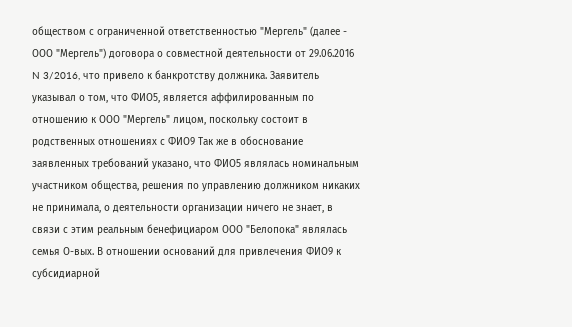обществом с ограниченной ответственностью "Мергель" (далее - ООО "Мергель") договора о совместной деятельности от 29.06.2016 N 3/2016, что привело к банкротству должника. Заявитель указывал о том, что ФИО5, является аффилированным по отношению к ООО "Мергель" лицом, поскольку состоит в родственных отношениях с ФИО9 Так же в обоснование заявленных требований указано, что ФИО5 являлась номинальным участником общества, решения по управлению должником никаких не принимала, о деятельности организации ничего не знает, в связи с этим реальным бенефициаром ООО "Белопока" являлась семья О-вых. В отношении оснований для привлечения ФИО9 к субсидиарной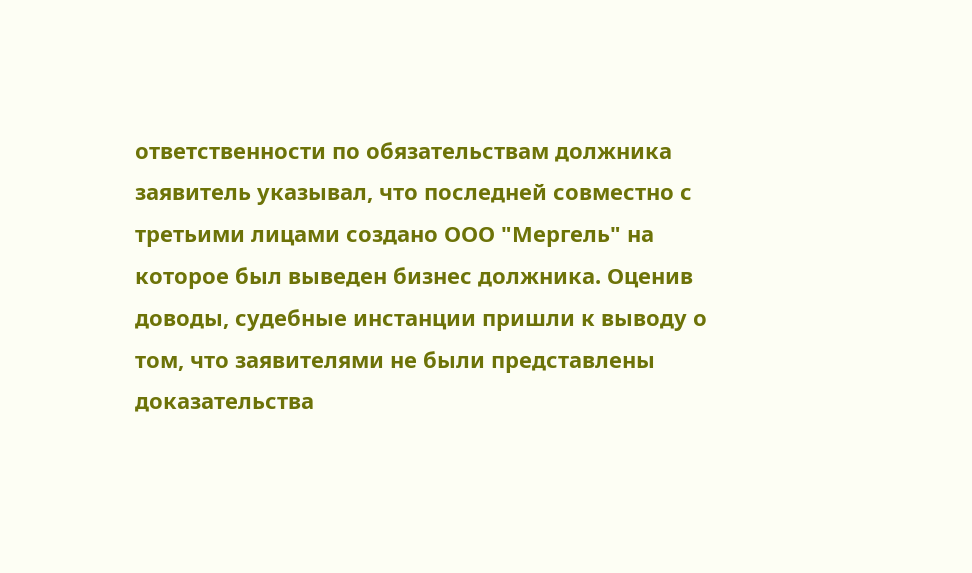ответственности по обязательствам должника заявитель указывал, что последней совместно с третьими лицами создано ООО "Мергель" на которое был выведен бизнес должника. Оценив доводы, судебные инстанции пришли к выводу о том, что заявителями не были представлены доказательства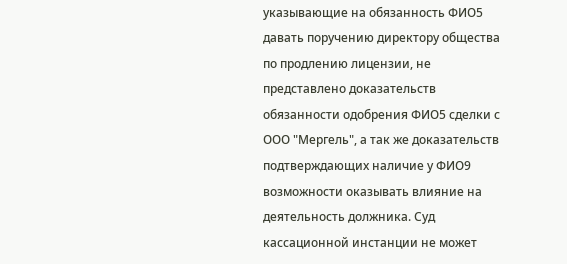указывающие на обязанность ФИО5 давать поручению директору общества по продлению лицензии, не представлено доказательств обязанности одобрения ФИО5 сделки с ООО "Мергель", а так же доказательств подтверждающих наличие у ФИО9 возможности оказывать влияние на деятельность должника. Суд кассационной инстанции не может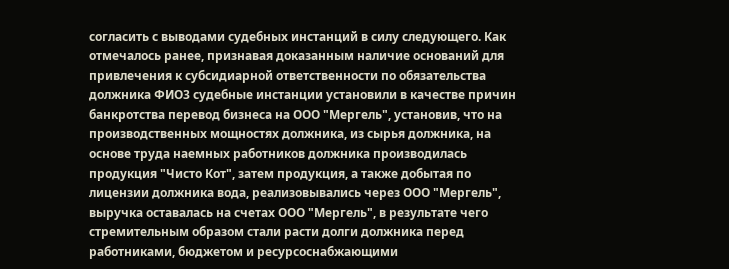согласить с выводами судебных инстанций в силу следующего. Как отмечалось ранее, признавая доказанным наличие оснований для привлечения к субсидиарной ответственности по обязательства должника ФИО3 судебные инстанции установили в качестве причин банкротства перевод бизнеса на ООО "Мергель", установив, что на производственных мощностях должника, из сырья должника, на основе труда наемных работников должника производилась продукция "Чисто Кот", затем продукция, а также добытая по лицензии должника вода, реализовывались через ООО "Мергель", выручка оставалась на счетах ООО "Мергель", в результате чего стремительным образом стали расти долги должника перед работниками, бюджетом и ресурсоснабжающими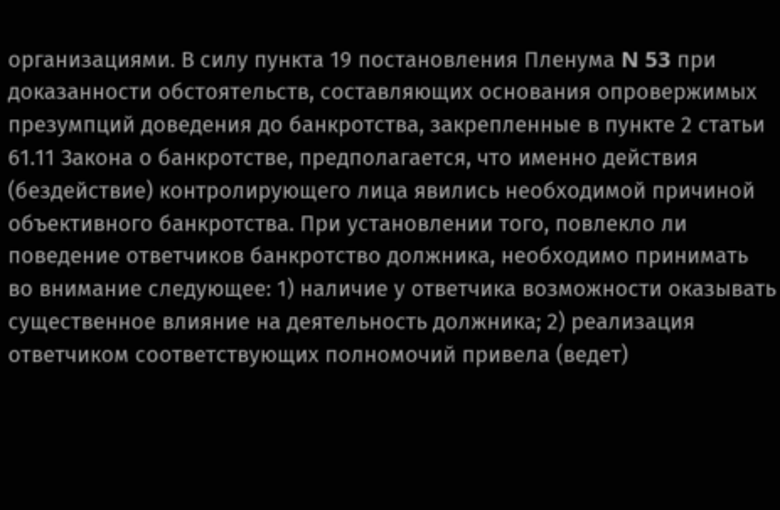организациями. В силу пункта 19 постановления Пленума N 53 при доказанности обстоятельств, составляющих основания опровержимых презумпций доведения до банкротства, закрепленные в пункте 2 статьи 61.11 Закона о банкротстве, предполагается, что именно действия (бездействие) контролирующего лица явились необходимой причиной объективного банкротства. При установлении того, повлекло ли поведение ответчиков банкротство должника, необходимо принимать во внимание следующее: 1) наличие у ответчика возможности оказывать существенное влияние на деятельность должника; 2) реализация ответчиком соответствующих полномочий привела (ведет)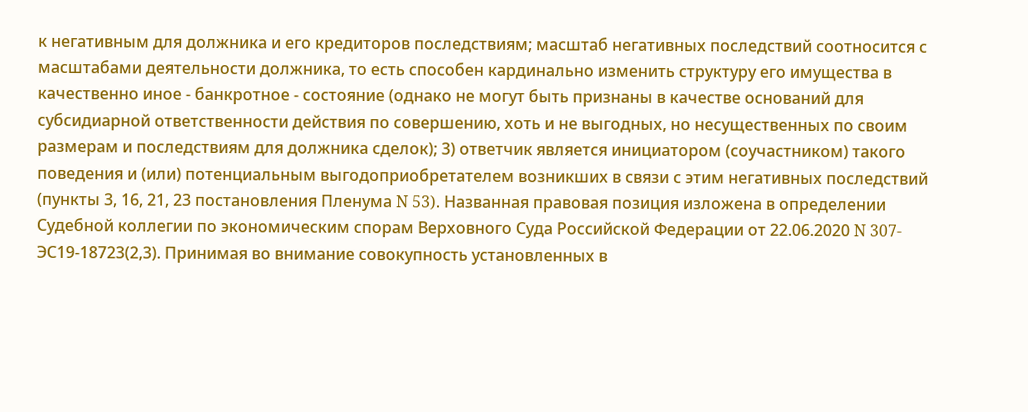к негативным для должника и его кредиторов последствиям; масштаб негативных последствий соотносится с масштабами деятельности должника, то есть способен кардинально изменить структуру его имущества в качественно иное - банкротное - состояние (однако не могут быть признаны в качестве оснований для субсидиарной ответственности действия по совершению, хоть и не выгодных, но несущественных по своим размерам и последствиям для должника сделок); 3) ответчик является инициатором (соучастником) такого поведения и (или) потенциальным выгодоприобретателем возникших в связи с этим негативных последствий (пункты 3, 16, 21, 23 постановления Пленума N 53). Названная правовая позиция изложена в определении Судебной коллегии по экономическим спорам Верховного Суда Российской Федерации от 22.06.2020 N 307-ЭС19-18723(2,3). Принимая во внимание совокупность установленных в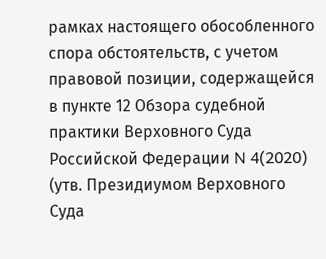рамках настоящего обособленного спора обстоятельств, с учетом правовой позиции, содержащейся в пункте 12 Обзора судебной практики Верховного Суда Российской Федерации N 4(2020) (утв. Президиумом Верховного Суда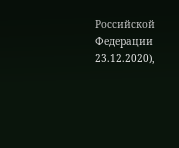Российской Федерации 23.12.2020),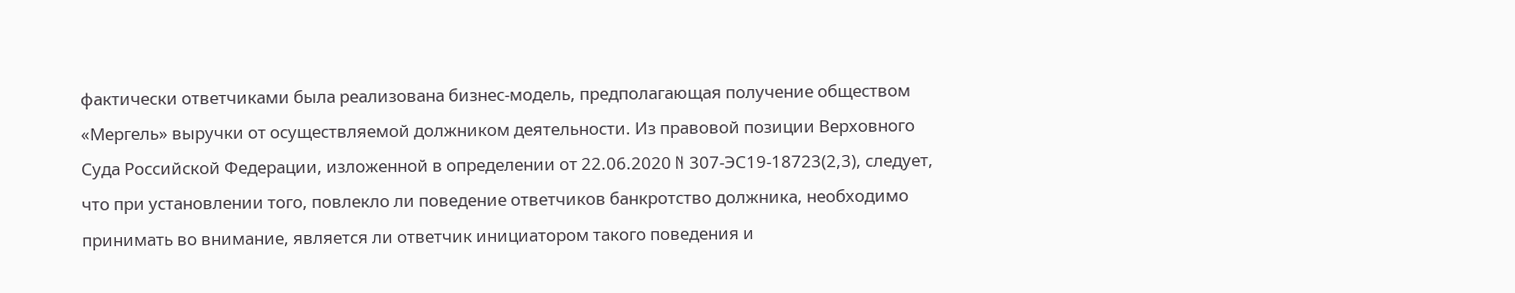фактически ответчиками была реализована бизнес-модель, предполагающая получение обществом «Мергель» выручки от осуществляемой должником деятельности. Из правовой позиции Верховного Суда Российской Федерации, изложенной в определении от 22.06.2020 N 307-ЭС19-18723(2,3), следует, что при установлении того, повлекло ли поведение ответчиков банкротство должника, необходимо принимать во внимание, является ли ответчик инициатором такого поведения и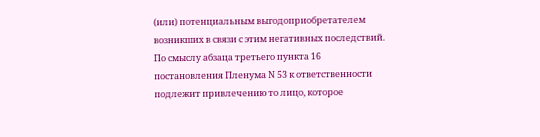(или) потенциальным выгодоприобретателем возникших в связи с этим негативных последствий. По смыслу абзаца третьего пункта 16 постановления Пленума N 53 к ответственности подлежит привлечению то лицо, которое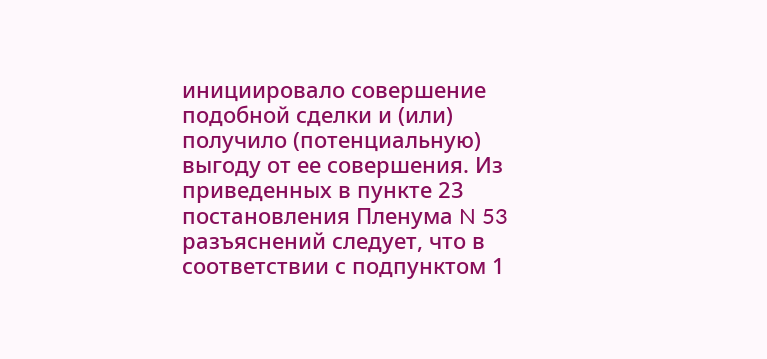инициировало совершение подобной сделки и (или) получило (потенциальную) выгоду от ее совершения. Из приведенных в пункте 23 постановления Пленума N 53 разъяснений следует, что в соответствии с подпунктом 1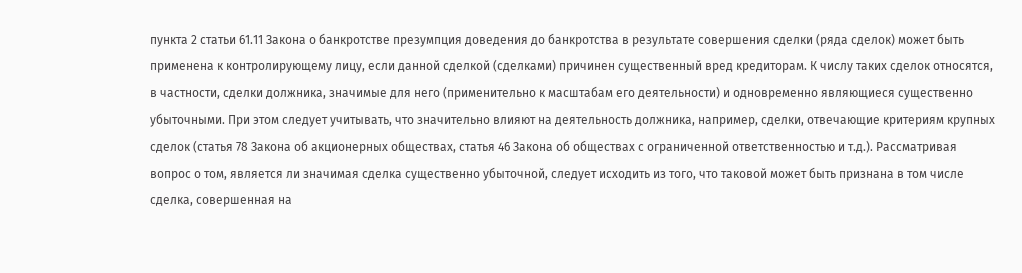пункта 2 статьи 61.11 Закона о банкротстве презумпция доведения до банкротства в результате совершения сделки (ряда сделок) может быть применена к контролирующему лицу, если данной сделкой (сделками) причинен существенный вред кредиторам. К числу таких сделок относятся, в частности, сделки должника, значимые для него (применительно к масштабам его деятельности) и одновременно являющиеся существенно убыточными. При этом следует учитывать, что значительно влияют на деятельность должника, например, сделки, отвечающие критериям крупных сделок (статья 78 Закона об акционерных обществах, статья 46 Закона об обществах с ограниченной ответственностью и т.д.). Рассматривая вопрос о том, является ли значимая сделка существенно убыточной, следует исходить из того, что таковой может быть признана в том числе сделка, совершенная на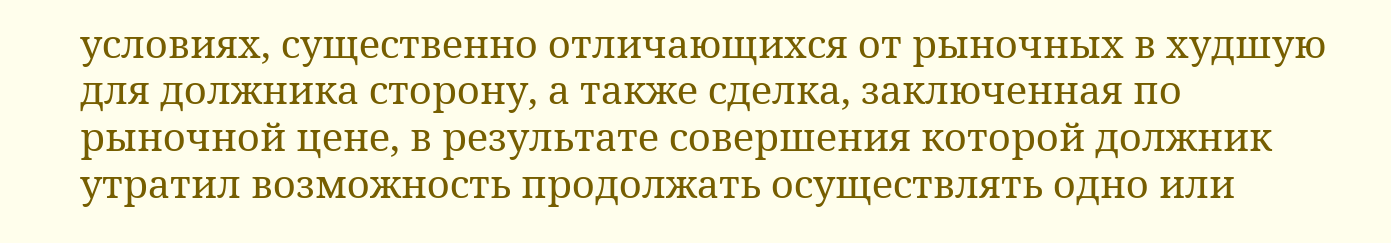условиях, существенно отличающихся от рыночных в худшую для должника сторону, а также сделка, заключенная по рыночной цене, в результате совершения которой должник утратил возможность продолжать осуществлять одно или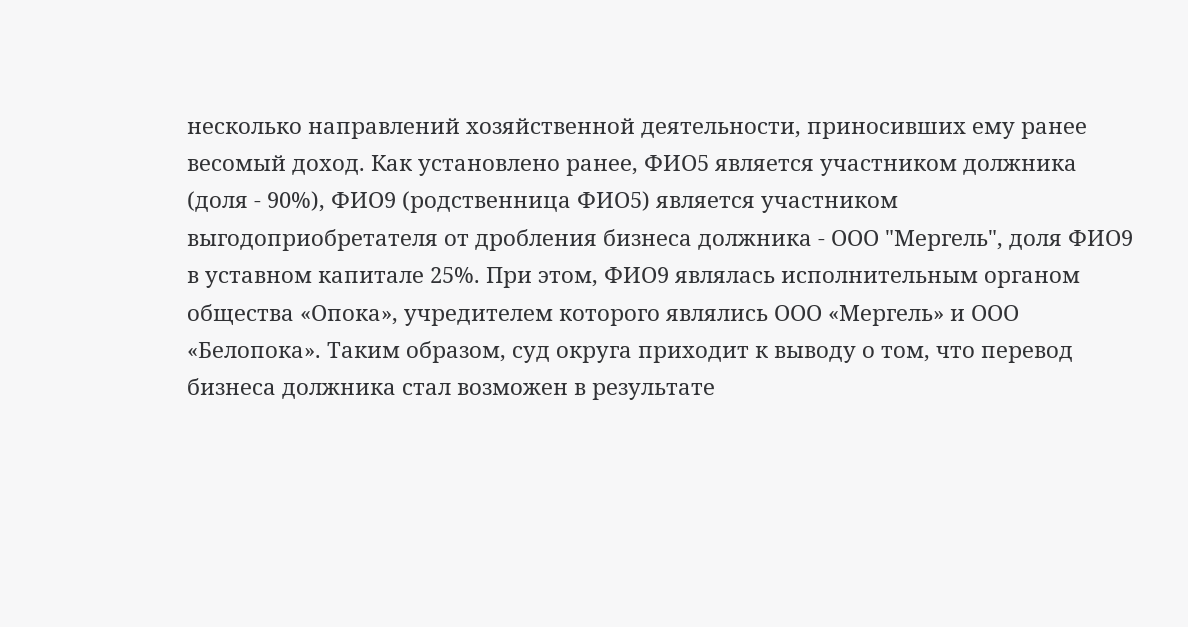несколько направлений хозяйственной деятельности, приносивших ему ранее весомый доход. Как установлено ранее, ФИО5 является участником должника (доля - 90%), ФИО9 (родственница ФИО5) является участником выгодоприобретателя от дробления бизнеса должника - ООО "Мергель", доля ФИО9 в уставном капитале 25%. При этом, ФИО9 являлась исполнительным органом общества «Опока», учредителем которого являлись ООО «Мергель» и ООО «Белопока». Таким образом, суд округа приходит к выводу о том, что перевод бизнеса должника стал возможен в результате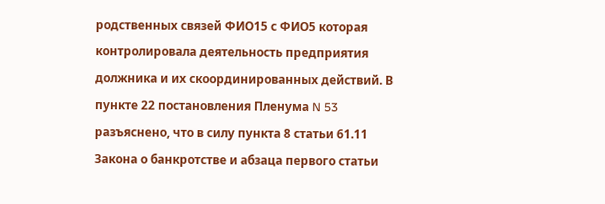родственных связей ФИО15 с ФИО5 которая контролировала деятельность предприятия должника и их скоординированных действий. В пункте 22 постановления Пленума N 53 разъяснено, что в силу пункта 8 статьи 61.11 Закона о банкротстве и абзаца первого статьи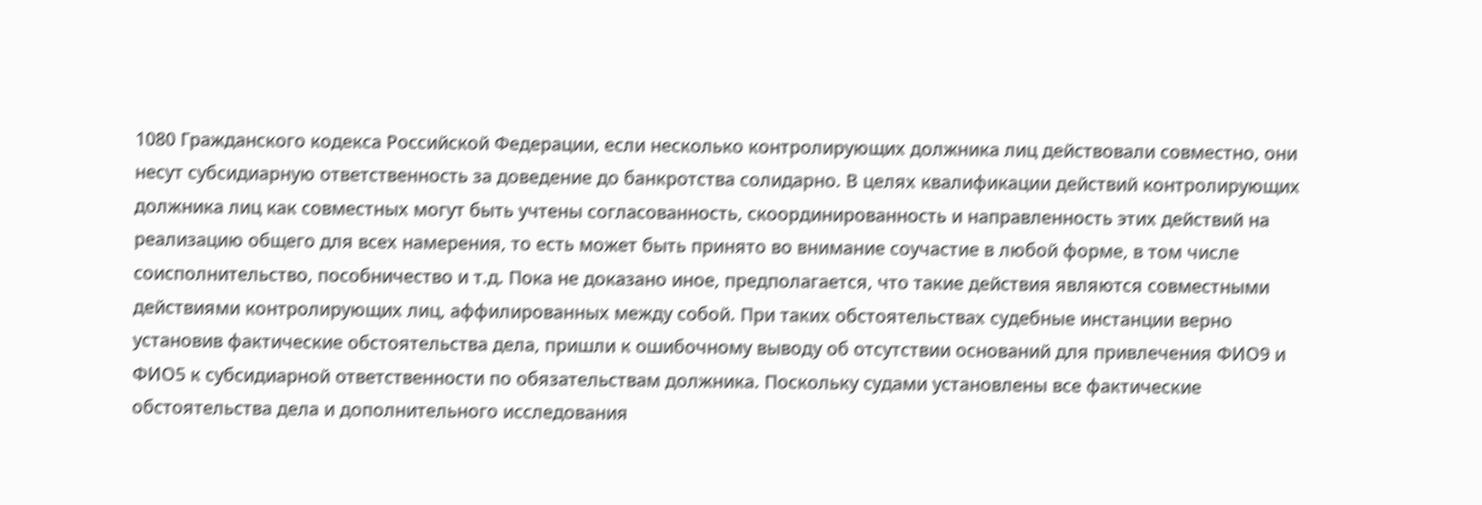1080 Гражданского кодекса Российской Федерации, если несколько контролирующих должника лиц действовали совместно, они несут субсидиарную ответственность за доведение до банкротства солидарно. В целях квалификации действий контролирующих должника лиц как совместных могут быть учтены согласованность, скоординированность и направленность этих действий на реализацию общего для всех намерения, то есть может быть принято во внимание соучастие в любой форме, в том числе соисполнительство, пособничество и т.д. Пока не доказано иное, предполагается, что такие действия являются совместными действиями контролирующих лиц, аффилированных между собой. При таких обстоятельствах судебные инстанции верно установив фактические обстоятельства дела, пришли к ошибочному выводу об отсутствии оснований для привлечения ФИО9 и ФИО5 к субсидиарной ответственности по обязательствам должника. Поскольку судами установлены все фактические обстоятельства дела и дополнительного исследования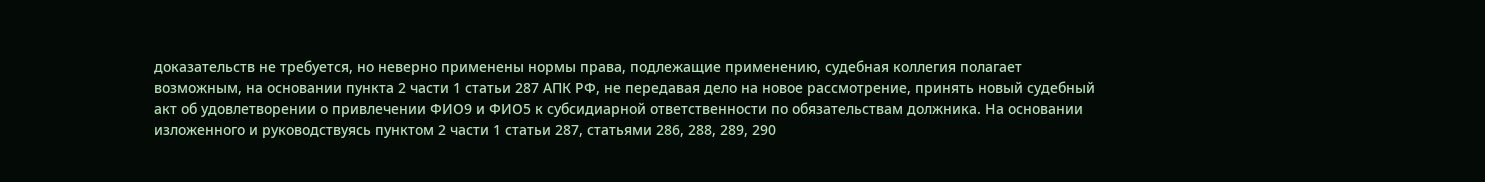доказательств не требуется, но неверно применены нормы права, подлежащие применению, судебная коллегия полагает возможным, на основании пункта 2 части 1 статьи 287 АПК РФ, не передавая дело на новое рассмотрение, принять новый судебный акт об удовлетворении о привлечении ФИО9 и ФИО5 к субсидиарной ответственности по обязательствам должника. На основании изложенного и руководствуясь пунктом 2 части 1 статьи 287, статьями 286, 288, 289, 290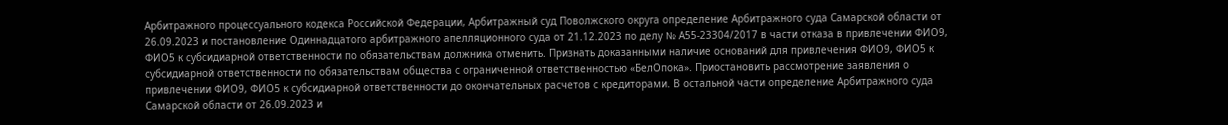Арбитражного процессуального кодекса Российской Федерации, Арбитражный суд Поволжского округа определение Арбитражного суда Самарской области от 26.09.2023 и постановление Одиннадцатого арбитражного апелляционного суда от 21.12.2023 по делу № А55-23304/2017 в части отказа в привлечении ФИО9, ФИО5 к субсидиарной ответственности по обязательствам должника отменить. Признать доказанными наличие оснований для привлечения ФИО9, ФИО5 к субсидиарной ответственности по обязательствам общества с ограниченной ответственностью «БелОпока». Приостановить рассмотрение заявления о привлечении ФИО9, ФИО5 к субсидиарной ответственности до окончательных расчетов с кредиторами. В остальной части определение Арбитражного суда Самарской области от 26.09.2023 и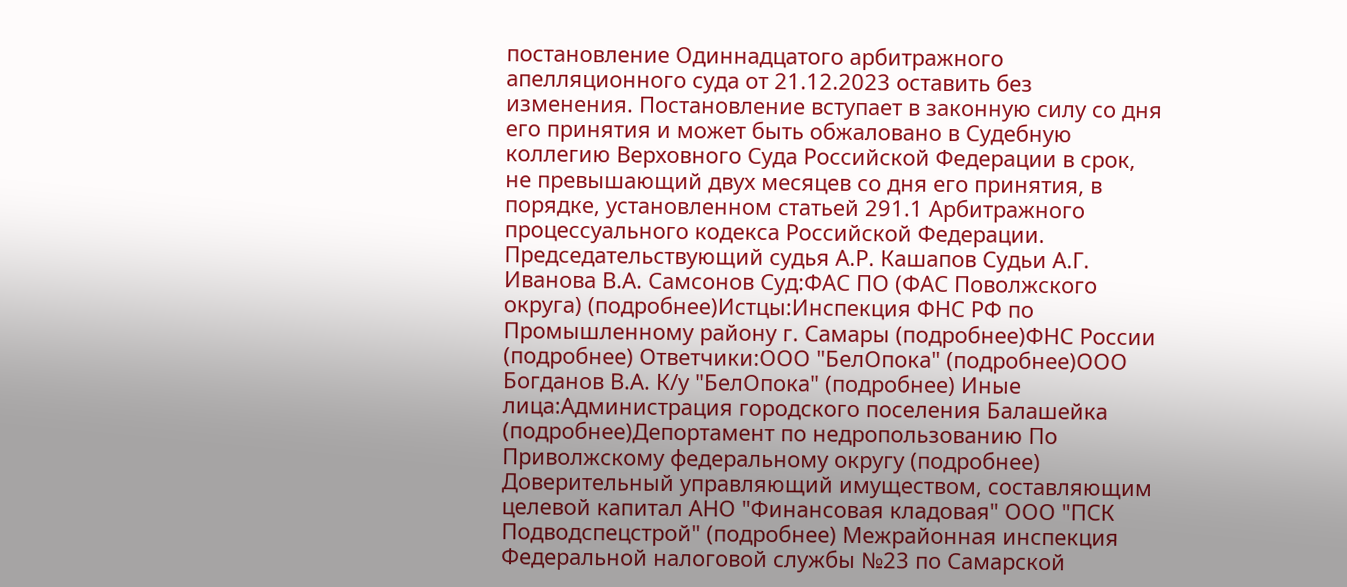постановление Одиннадцатого арбитражного апелляционного суда от 21.12.2023 оставить без изменения. Постановление вступает в законную силу со дня его принятия и может быть обжаловано в Судебную коллегию Верховного Суда Российской Федерации в срок, не превышающий двух месяцев со дня его принятия, в порядке, установленном статьей 291.1 Арбитражного процессуального кодекса Российской Федерации. Председательствующий судья А.Р. Кашапов Судьи А.Г. Иванова В.А. Самсонов Суд:ФАС ПО (ФАС Поволжского округа) (подробнее)Истцы:Инспекция ФНС РФ по Промышленному району г. Самары (подробнее)ФНС России (подробнее) Ответчики:ООО "БелОпока" (подробнее)ООО Богданов В.А. К/у "БелОпока" (подробнее) Иные лица:Администрация городского поселения Балашейка (подробнее)Депортамент по недропользованию По Приволжскому федеральному округу (подробнее) Доверительный управляющий имуществом, составляющим целевой капитал АНО "Финансовая кладовая" ООО "ПСК Подводспецстрой" (подробнее) Межрайонная инспекция Федеральной налоговой службы №23 по Самарской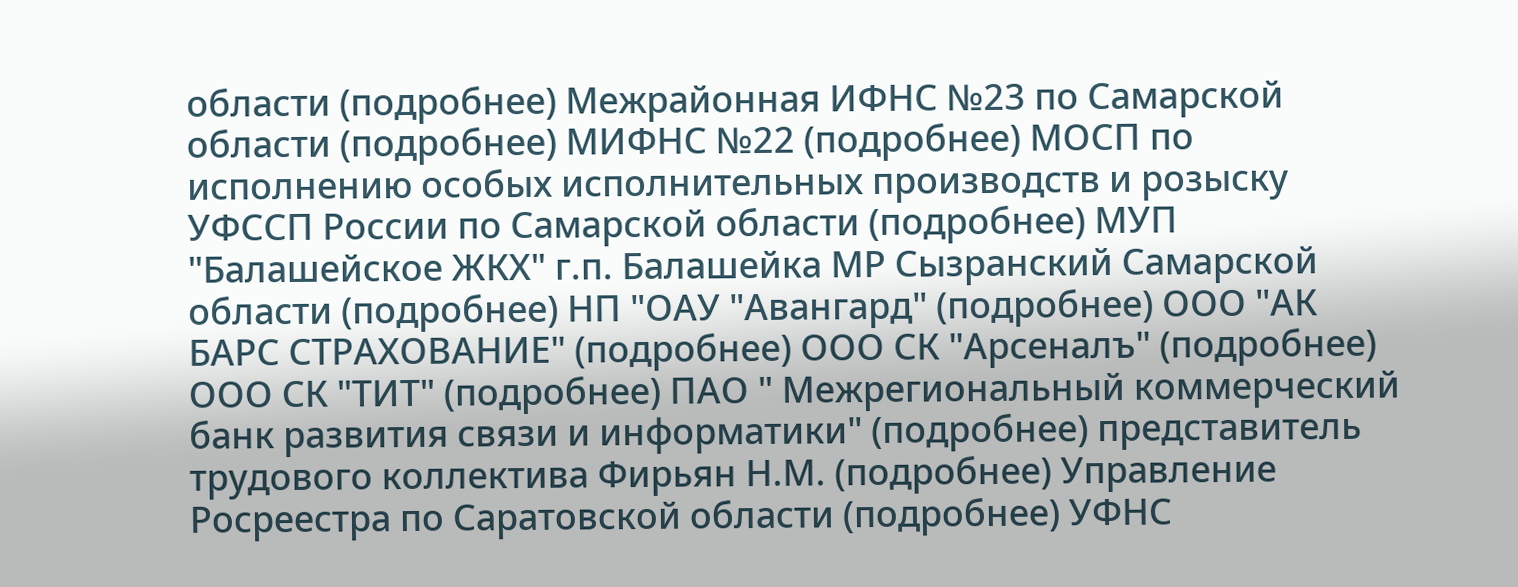области (подробнее) Межрайонная ИФНС №23 по Самарской области (подробнее) МИФНС №22 (подробнее) МОСП по исполнению особых исполнительных производств и розыску УФССП России по Самарской области (подробнее) МУП "Балашейское ЖКХ" г.п. Балашейка МР Сызранский Самарской области (подробнее) НП "ОАУ "Авангард" (подробнее) ООО "АК БАРС СТРАХОВАНИЕ" (подробнее) ООО СК "Арсеналъ" (подробнее) ООО СК "ТИТ" (подробнее) ПАО " Межрегиональный коммерческий банк развития связи и информатики" (подробнее) представитель трудового коллектива Фирьян Н.М. (подробнее) Управление Росреестра по Саратовской области (подробнее) УФНС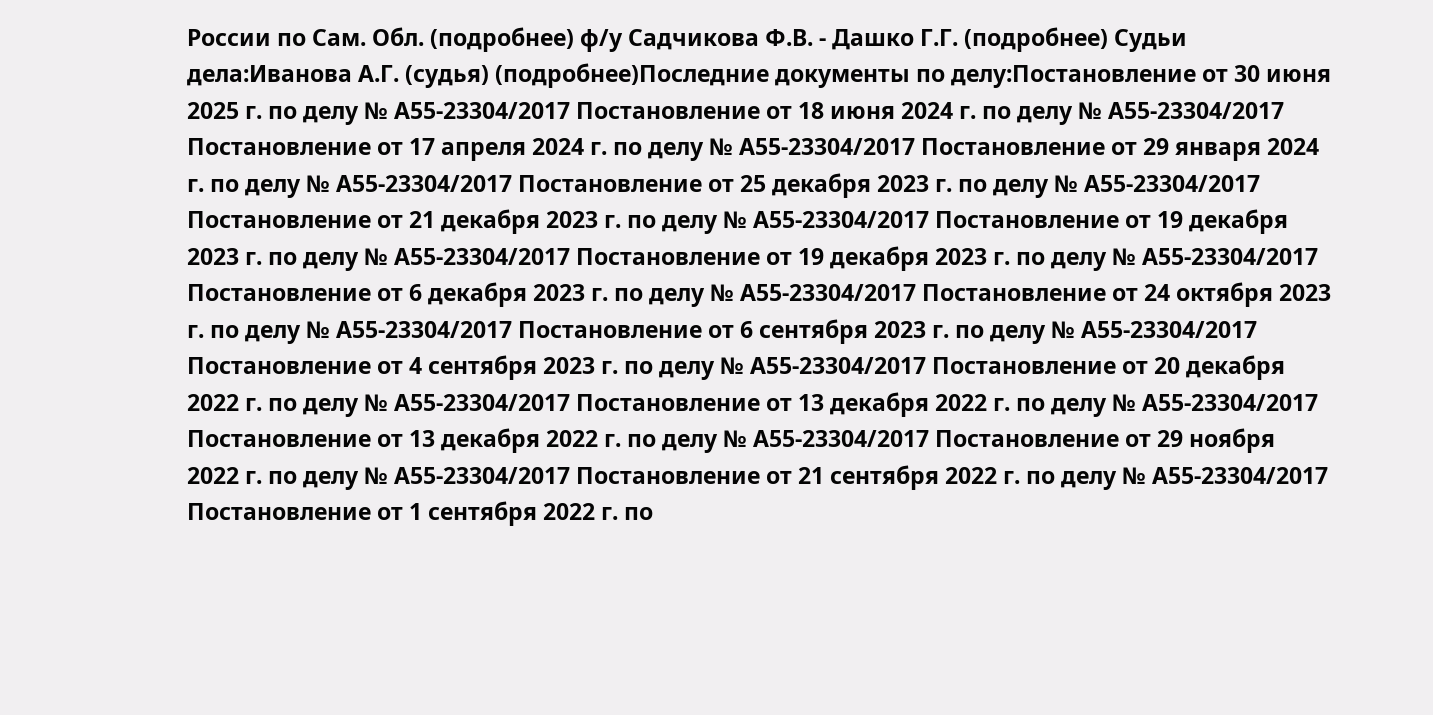России по Сам. Обл. (подробнее) ф/у Садчикова Ф.В. - Дашко Г.Г. (подробнее) Судьи дела:Иванова А.Г. (судья) (подробнее)Последние документы по делу:Постановление от 30 июня 2025 г. по делу № А55-23304/2017 Постановление от 18 июня 2024 г. по делу № А55-23304/2017 Постановление от 17 апреля 2024 г. по делу № А55-23304/2017 Постановление от 29 января 2024 г. по делу № А55-23304/2017 Постановление от 25 декабря 2023 г. по делу № А55-23304/2017 Постановление от 21 декабря 2023 г. по делу № А55-23304/2017 Постановление от 19 декабря 2023 г. по делу № А55-23304/2017 Постановление от 19 декабря 2023 г. по делу № А55-23304/2017 Постановление от 6 декабря 2023 г. по делу № А55-23304/2017 Постановление от 24 октября 2023 г. по делу № А55-23304/2017 Постановление от 6 сентября 2023 г. по делу № А55-23304/2017 Постановление от 4 сентября 2023 г. по делу № А55-23304/2017 Постановление от 20 декабря 2022 г. по делу № А55-23304/2017 Постановление от 13 декабря 2022 г. по делу № А55-23304/2017 Постановление от 13 декабря 2022 г. по делу № А55-23304/2017 Постановление от 29 ноября 2022 г. по делу № А55-23304/2017 Постановление от 21 сентября 2022 г. по делу № А55-23304/2017 Постановление от 1 сентября 2022 г. по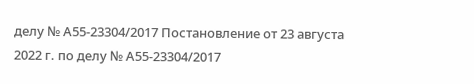делу № А55-23304/2017 Постановление от 23 августа 2022 г. по делу № А55-23304/2017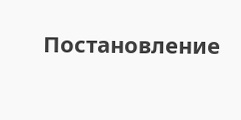Постановление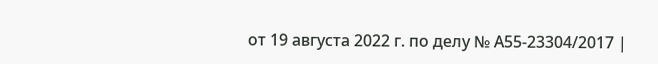от 19 августа 2022 г. по делу № А55-23304/2017 |